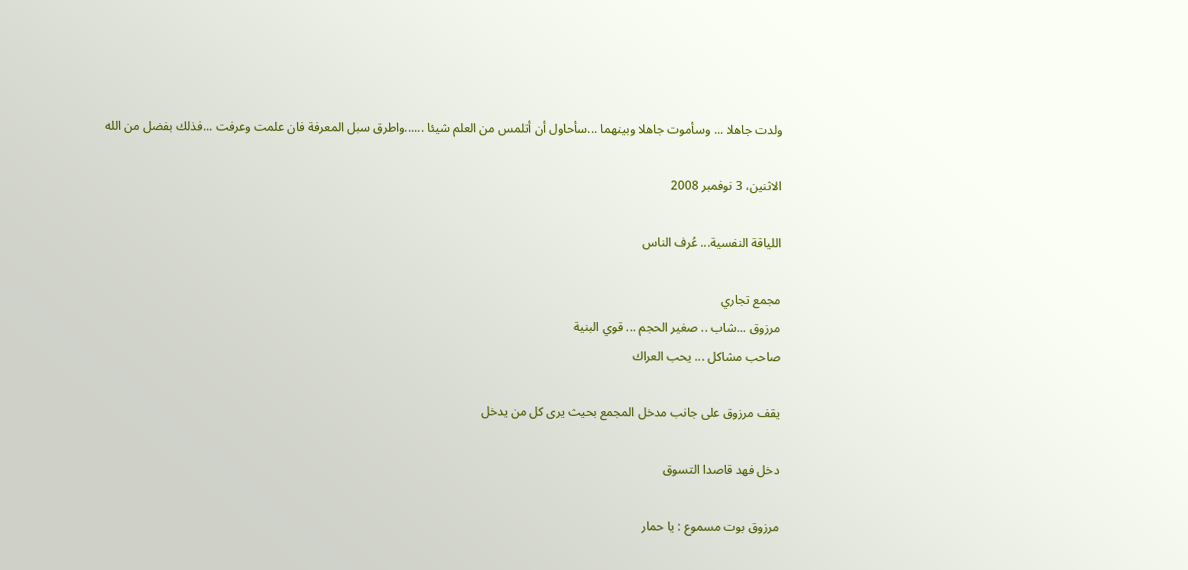ولدت جاهلا ... وسأموت جاهلا وبينهما ...سأحاول أن أتلمس من العلم شيئا ......واطرق سبل المعرفة فان علمت وعرفت ...فذلك بفضل من الله

الاثنين، 3 نوفمبر 2008

اللياقة النفسية... عُرف الناس

مجمع تجاري
مرزوق ...شاب .. صغير الحجم ... قوي البنية
صاحب مشاكل ... يحب العراك

يقف مرزوق على جانب مدخل المجمع بحيث يرى كل من يدخل

دخل فهد قاصدا التسوق

مرزوق بوت مسموع : يا حمار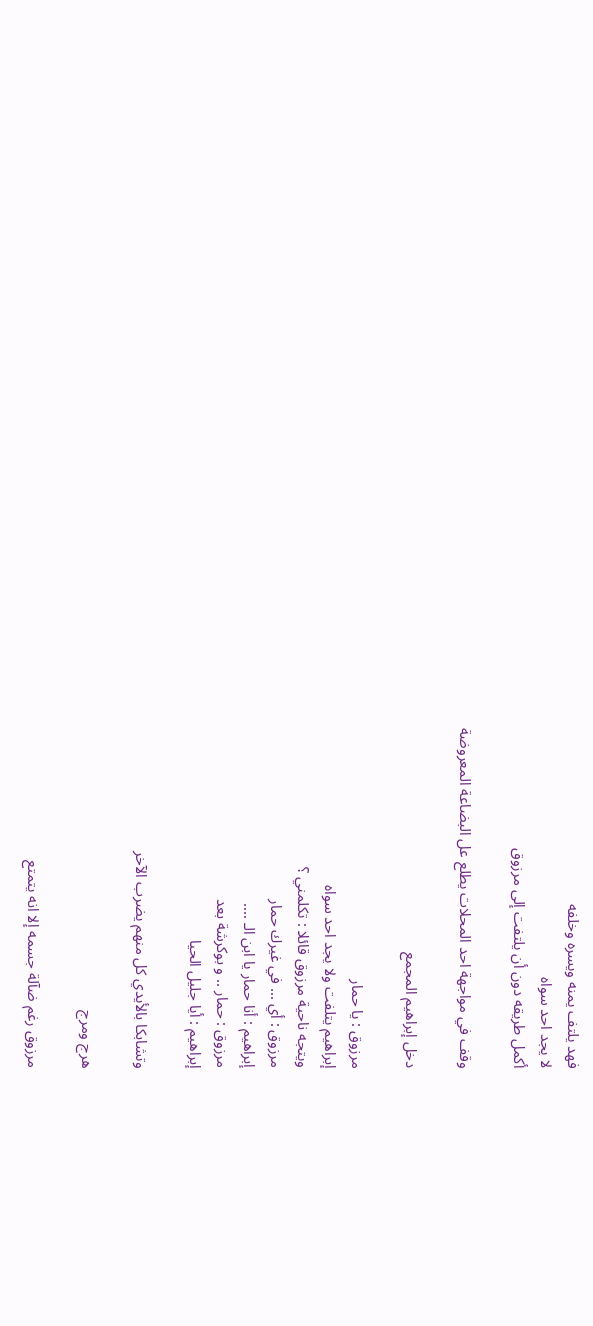فهد يلتف يمنه ويسره وخلفه
لا يجد احد سواه
أكمل طريقه دون أن يلتفت إلى مرزوق

وقف في مواجهة احد المحلات يطلع عل البضاعة المعروضة

دخل إبراهيم المجمع

مرزوق : يا حمار
إبراهيم يتلفت ولا يجد احد سواه
ويتجه ناحية مرزوق قائلا : تكلمني ؟
مرزوق : أي ... في غيرك حمار
إبراهيم : أنا حمار يا ابن الـ ....
مرزوق : حمار .. و بوكرشة بعد
إبراهيم : أيا جليل الحيا

وتشابكا بالأيدي كل منهم يضرب الآخر

هرج ومرج

مرزوق رغم ضآلة جسمه إلا انه يتمتع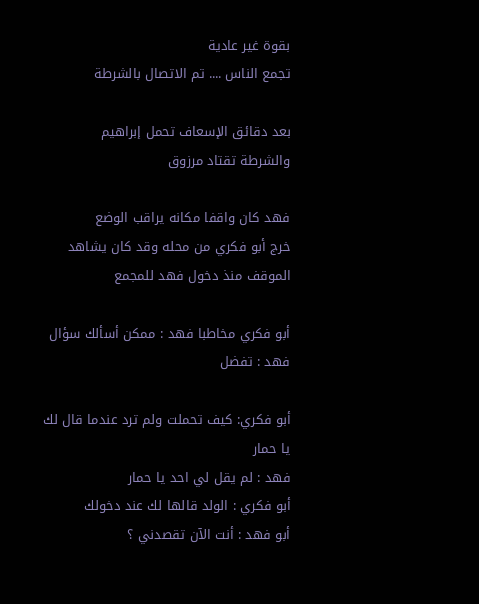بقوة غير عادية
تجمع الناس .... تم الاتصال بالشرطة

بعد دقائق الإسعاف تحمل إبراهيم
والشرطة تقتاد مرزوق

فهد كان واقفا مكانه يراقب الوضع
خرج أبو فكري من محله وقد كان يشاهد الموقف منذ دخول فهد للمجمع

أبو فكري مخاطبا فهد : ممكن أسألك سؤال
فهد : تفضل

أبو فكري: كيف تحملت ولم ترد عندما قال لك يا حمار
فهد : لم يقل لي احد يا حمار
أبو فكري : الولد قالها لك عند دخولك
أبو فهد : أنت الآن تقصدني ؟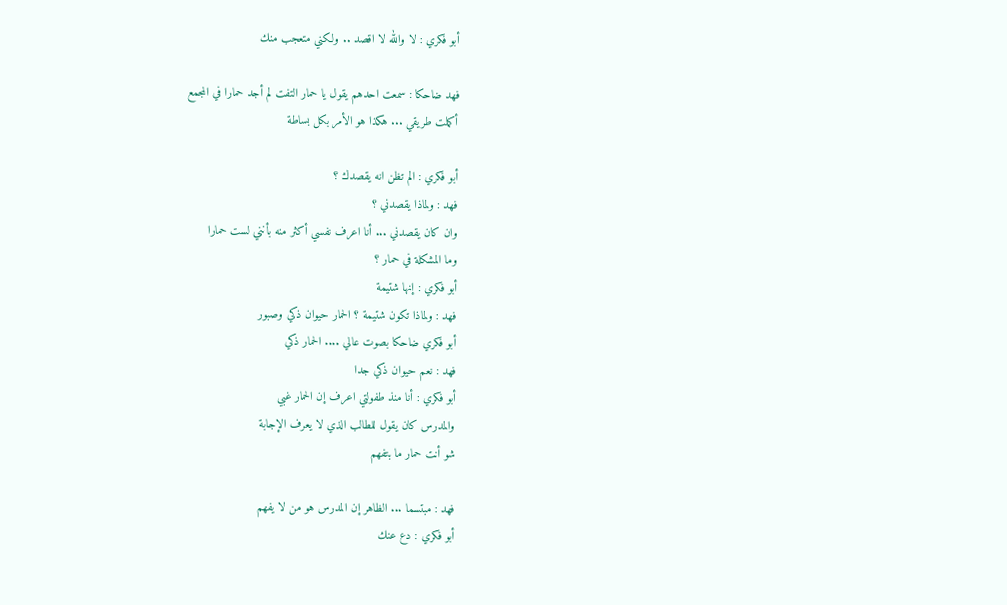أبو فكري : لا والله لا اقصد .. ولكني متعجب منك

فهد ضاحكا : سمعت احدهم يقول يا حمار التفت لم أجد حمارا في المجمع
أكملت طريقي ... هكذا هو الأمر بكل بساطة

أبو فكري : الم تظن انه يقصدك ؟
فهد : ولماذا يقصدني ؟
وان كان يقصدني ... أنا اعرف نفسي أكثر منه بأنني لست حمارا
وما المشكلة في حمار ؟
أبو فكري : إنها شتيمة
فهد : ولماذا تكون شتيمة ؟ الحمار حيوان ذكي وصبور
أبو فكري ضاحكا بصوت عالي .... الحمار ذكي
فهد : نعم حيوان ذكي جدا
أبو فكري : أنا منذ طفولتي اعرف إن الحمار غبي
والمدرس كان يقول للطالب الذي لا يعرف الإجابة
شو أنت حمار ما بتفهم

فهد : مبتسما ... الظاهر إن المدرس هو من لا يفهم
أبو فكري : دع عنك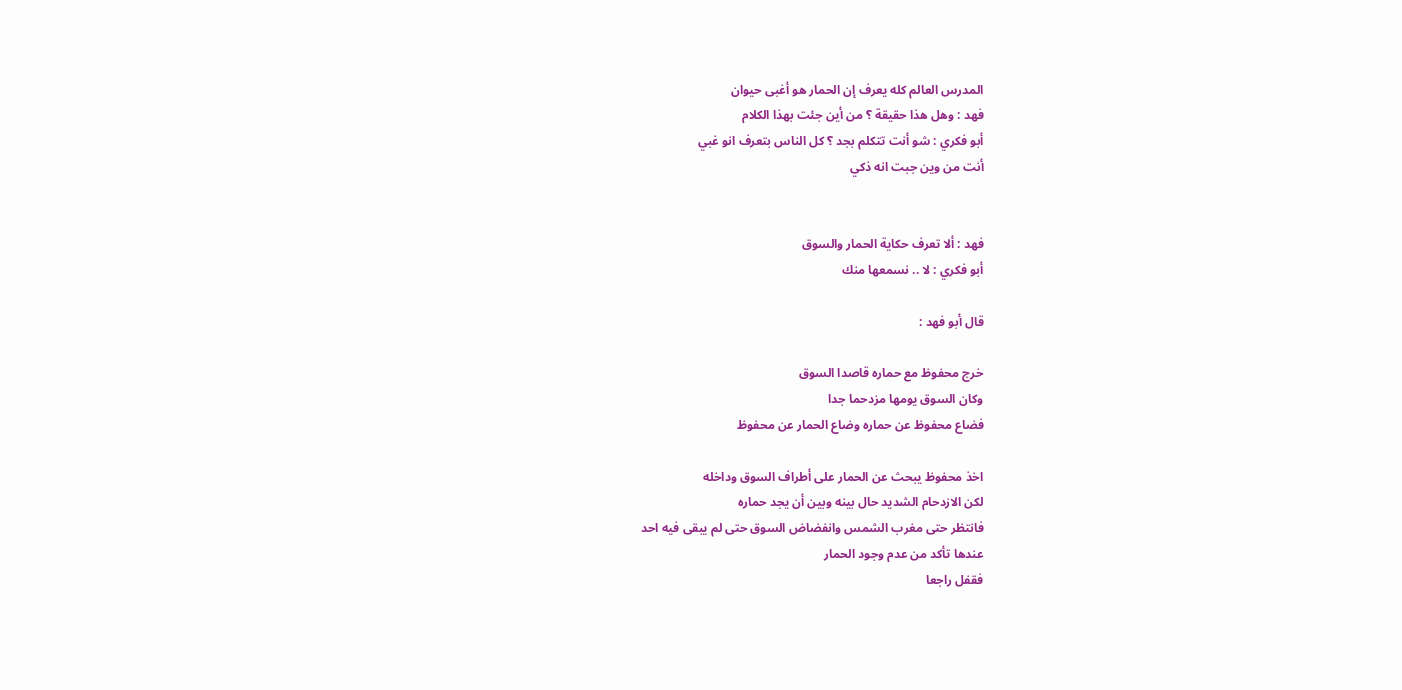المدرس العالم كله يعرف إن الحمار هو أغبى حيوان
فهد : وهل هذا حقيقة ؟ من أين جئت بهذا الكلام
أبو فكري : شو أنت تتكلم بجد ؟ كل الناس بتعرف انو غبي
أنت من وين جبت انه ذكي


فهد : ألا تعرف حكاية الحمار والسوق
أبو فكري : لا .. نسمعها منك

قال أبو فهد :

خرج محفوظ مع حماره قاصدا السوق
وكان السوق يومها مزدحما جدا
فضاع محفوظ عن حماره وضاع الحمار عن محفوظ

اخذ محفوظ يبحث عن الحمار على أطراف السوق وداخله
لكن الازدحام الشديد حال بينه وبين أن يجد حماره
فانتظر حتى مغرب الشمس وانفضاض السوق حتى لم يبقى فيه احد
عندها تأكد من عدم وجود الحمار
فقفل راجعا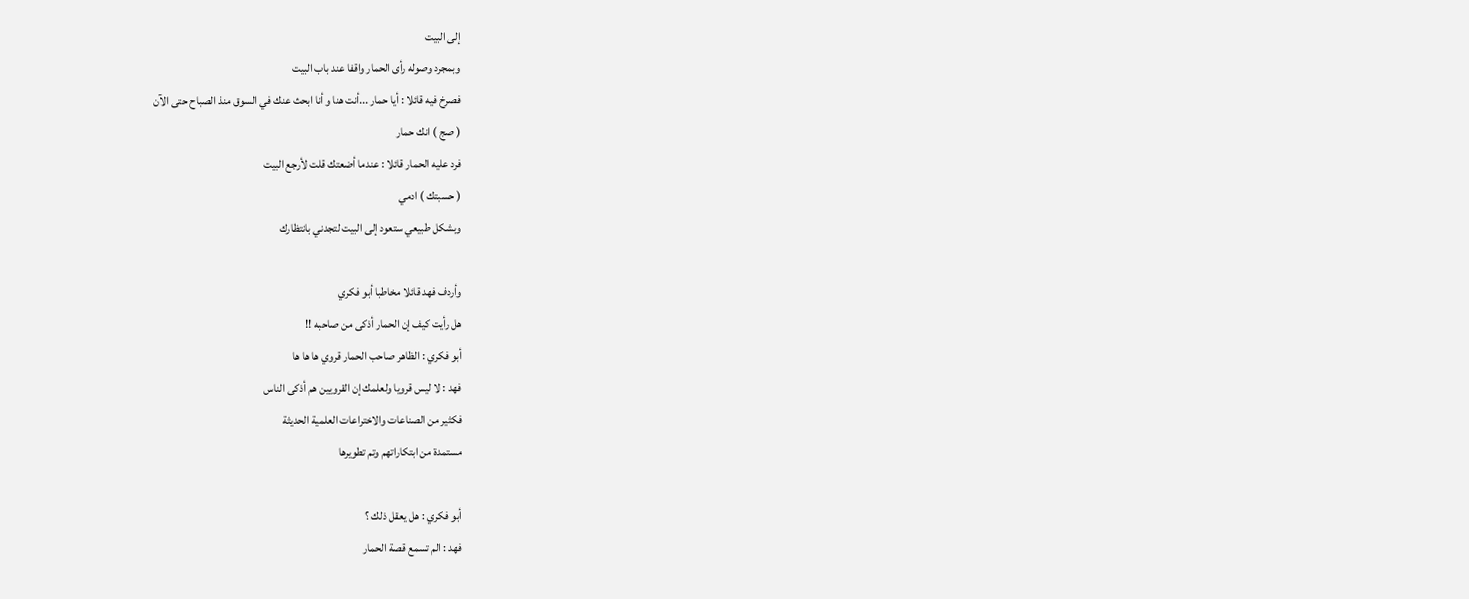إلى البيت
وبمجرد وصوله رأى الحمار واقفا عند باب البيت
فصرخ فيه قائلا : أيا حمار ...أنت هنا و أنا ابحث عنك في السوق منذ الصباح حتى الآن
( صج ) انك حمار
فرد عليه الحمار قائلا : عندما أضعتك قلت لأرجع البيت
( حسبتك ) ادمي
وبشكل طبيعي ستعود إلى البيت لتجدني بانتظارك

وأردف فهد قائلا مخاطبا أبو فكري
هل رأيت كيف إن الحمار أذكى من صاحبه !!
أبو فكري : الظاهر صاحب الحمار قروي ها ها ها
فهد : لا ليس قرويا ولعلمك إن القرويين هم أذكى الناس
فكثير من الصناعات والاختراعات العلمية الحديثة
مستمدة من ابتكاراتهم وتم تطويرها

أبو فكري : هل يعقل ذلك ؟
فهد : الم تسمع قصة الحمار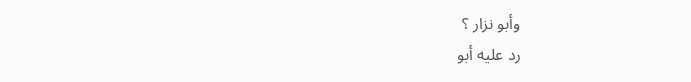وأبو نزار ؟
رد عليه أبو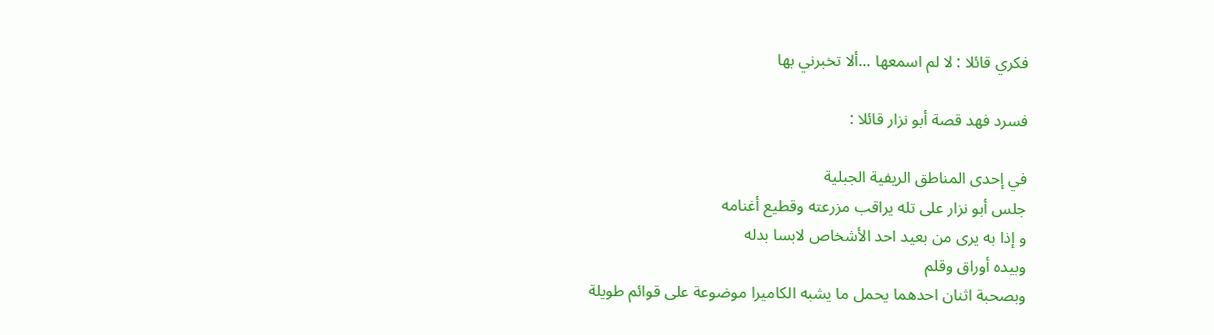فكري قائلا : لا لم اسمعها ...ألا تخبرني بها

فسرد فهد قصة أبو نزار قائلا :

في إحدى المناطق الريفية الجبلية
جلس أبو نزار على تله يراقب مزرعته وقطيع أغنامه
و إذا به يرى من بعيد احد الأشخاص لابسا بدله
وبيده أوراق وقلم
وبصحبة اثنان احدهما يحمل ما يشبه الكاميرا موضوعة على قوائم طويلة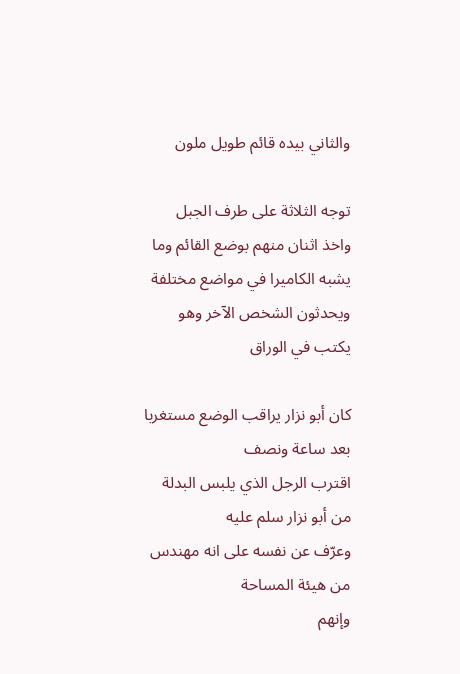والثاني بيده قائم طويل ملون

توجه الثلاثة على طرف الجبل
واخذ اثنان منهم بوضع القائم وما يشبه الكاميرا في مواضع مختلفة
ويحدثون الشخص الآخر وهو يكتب في الوراق

كان أبو نزار يراقب الوضع مستغربا
بعد ساعة ونصف
اقترب الرجل الذي يلبس البدلة من أبو نزار سلم عليه
وعرّف عن نفسه على انه مهندس من هيئة المساحة
وإنهم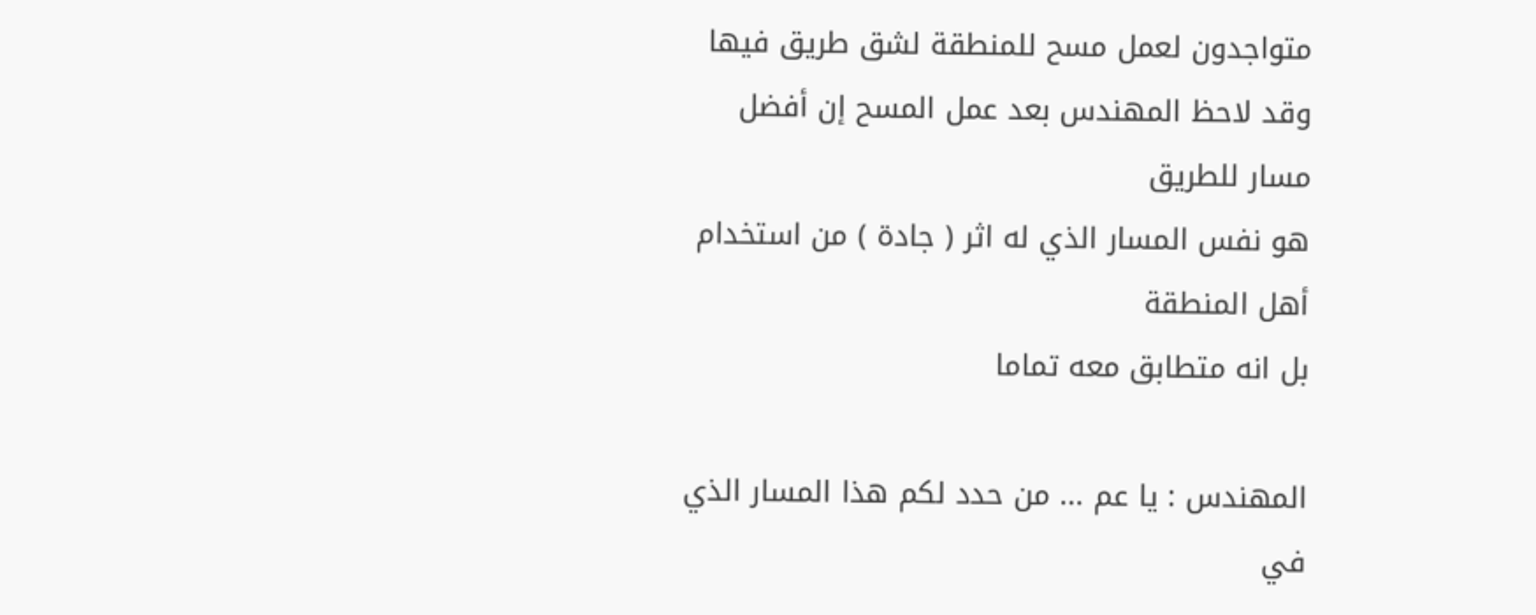متواجدون لعمل مسح للمنطقة لشق طريق فيها
وقد لاحظ المهندس بعد عمل المسح إن أفضل مسار للطريق
هو نفس المسار الذي له اثر ( جادة ) من استخدام أهل المنطقة
بل انه متطابق معه تماما

المهندس : يا عم ... من حدد لكم هذا المسار الذي في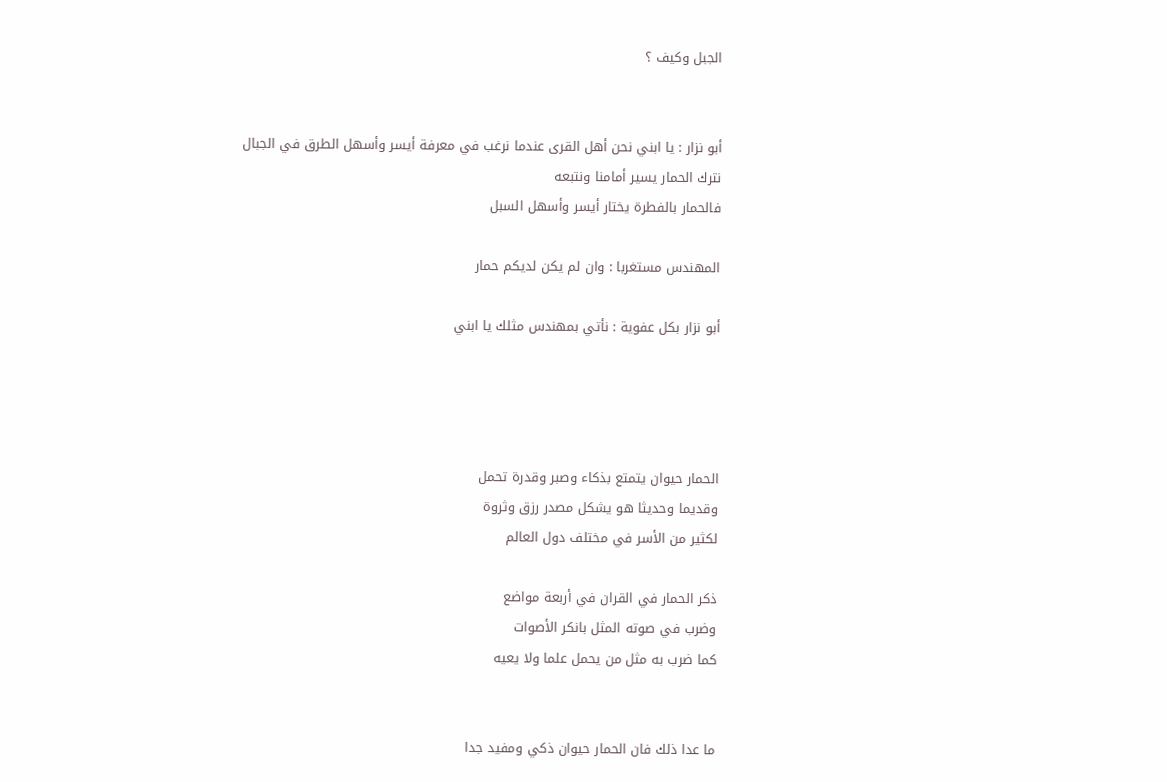الجبل وكيف ؟


أبو نزار : يا ابني نحن أهل القرى عندما نرغب في معرفة أيسر وأسهل الطرق في الجبال
نترك الحمار يسير أمامنا ونتبعه
فالحمار بالفطرة يختار أيسر وأسهل السبل

المهندس مستغربا : وان لم يكن لديكم حمار

أبو نزار بكل عفوية : نأتي بمهندس مثلك يا ابني




الحمار حيوان يتمتع بذكاء وصبر وقدرة تحمل
وقديما وحديثا هو يشكل مصدر رزق وثروة
لكثير من الأسر في مختلف دول العالم

ذكر الحمار في القران في أربعة مواضع
وضرب في صوته المثل بانكر الأصوات
كما ضرب به مثل من يحمل علما ولا يعيه


ما عدا ذلك فان الحمار حيوان ذكي ومفيد جدا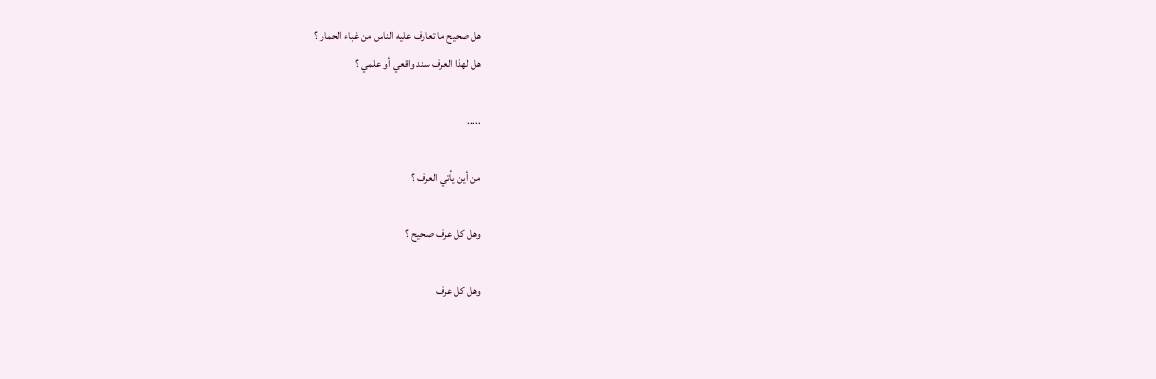هل صحيح ما تعارف عليه الناس من غباء الحمار ؟
هل لهذا العرف سند واقعي أو علمي ؟

.....

من أين يأتي العرف ؟

وهل كل عرف صحيح ؟

وهل كل عرف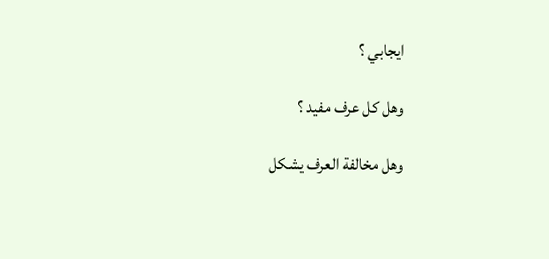ايجابي ؟

وهل كل عرف مفيد ؟

وهل مخالفة العرف يشكل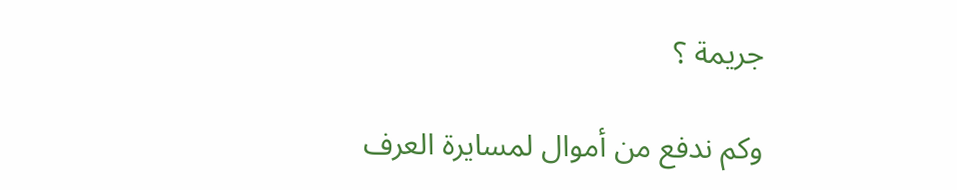جريمة ؟

وكم ندفع من أموال لمسايرة العرف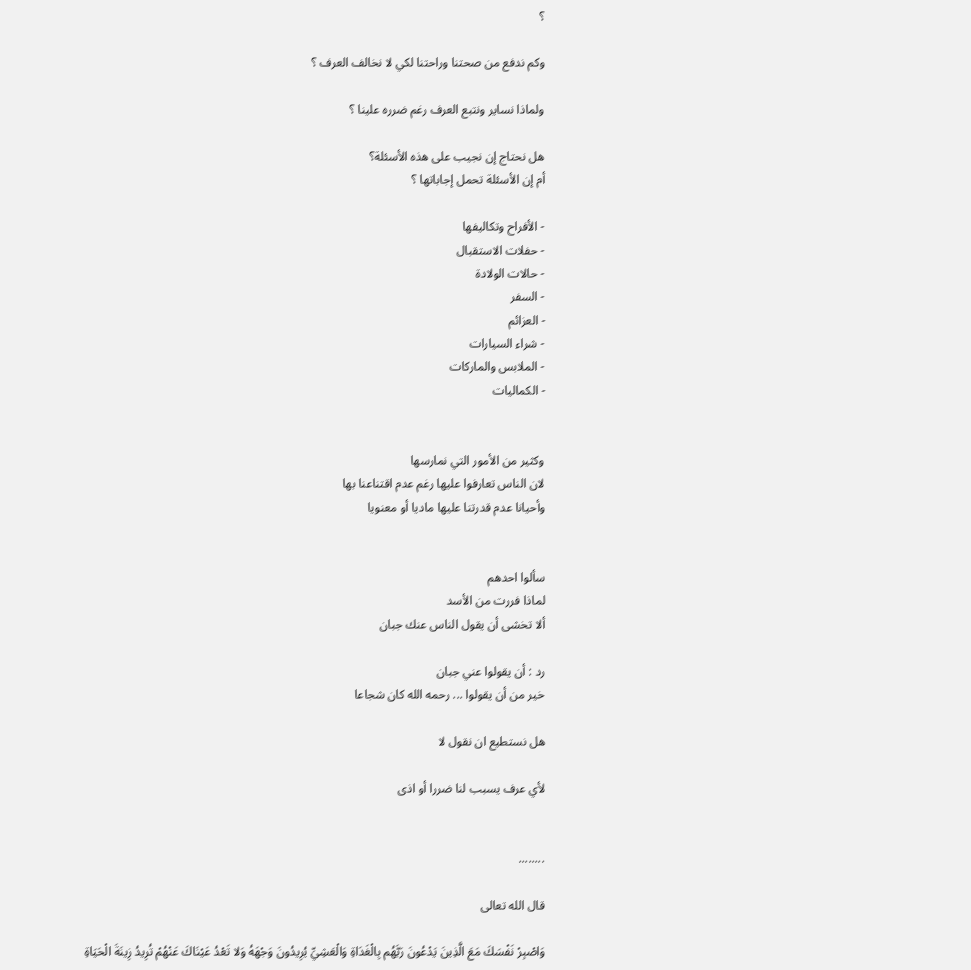؟

وكم ندفع من صحتنا وراحتنا لكي لا نخالف العرف ؟

ولماذا نساير ونتبع العرف رغم ضرره علينا ؟

هل نحتاج إن نجيب على هذه الأسئلة؟
أم إن الأسئلة تحمل إجاباتها ؟

- الأفراح وتكاليفها
- حفلات الاستقبال
- حالات الولادة
- السفر
- العزائم
- شراء السيارات
- الملابس والماركات
- الكماليات


وكثير من الأمور التي نمارسها
لان الناس تعارفوا عليها رغم عدم اقتناعنا بها
وأحيانا عدم قدرتنا عليها ماديا أو معنويا


سألوا احدهم
لماذا فررت من الأسد
ألا تخشى أن يقول الناس عنك جبان

رد : أن يقولوا عني جبان
خير من أن يقولوا ... رحمه الله كان شجاعا

هل نستطيع ان نقول لا

لأي عرف يسبب لنا ضررا أو اذى


........

قال الله تعالى

وَاصْبِرْ نَفْسَكَ مَعَ الَّذِينَ يَدْعُونَ رَبَّهُم بِالْغَدَاةِ وَالْعَشِيِّ يُرِيدُونَ وَجْهَهُ وَلا تَعْدُ عَيْنَاكَ عَنْهُمْ تُرِيدُ زِينَةَ الْحَيَاةِ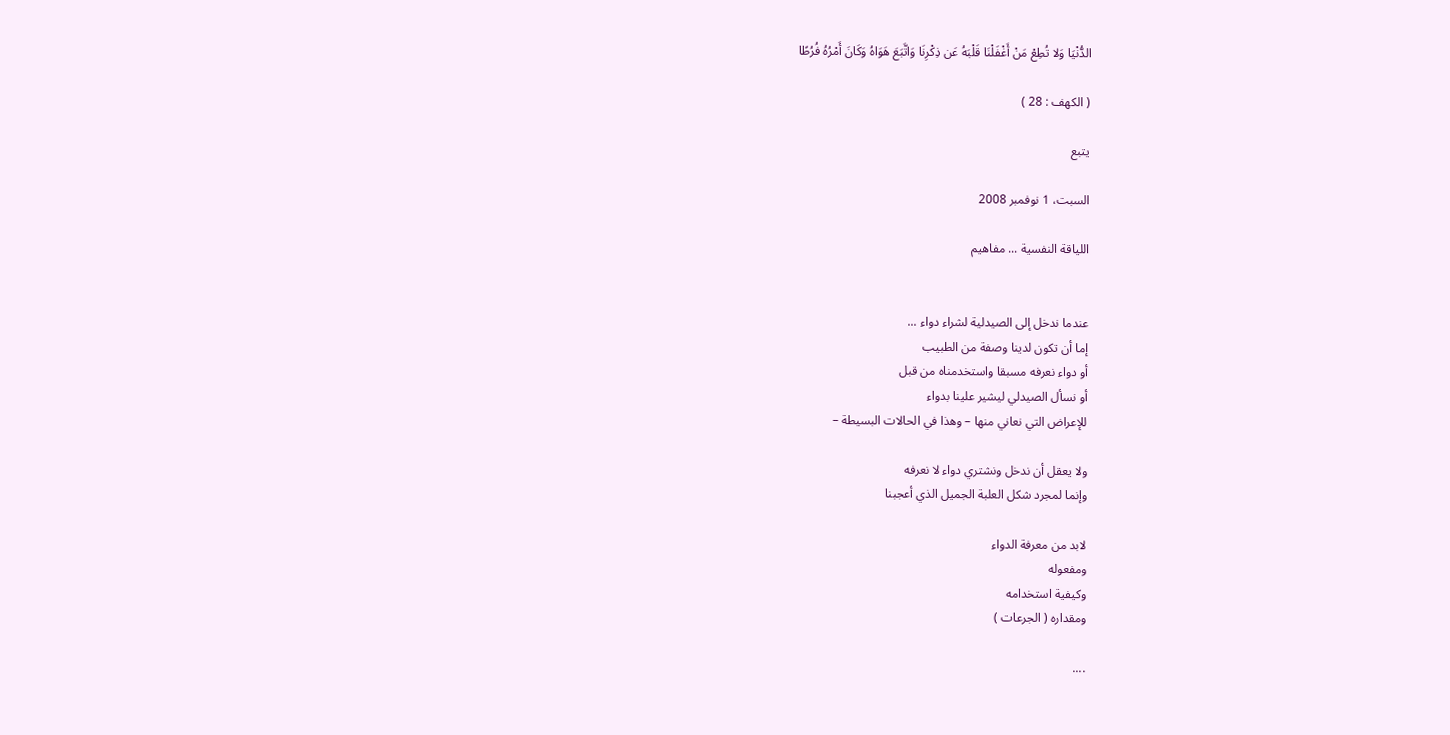الدُّنْيَا وَلا تُطِعْ مَنْ أَغْفَلْنَا قَلْبَهُ عَن ذِكْرِنَا وَاتَّبَعَ هَوَاهُ وَكَانَ أَمْرُهُ فُرُطًا

( الكهف : 28 )

يتبع

السبت، 1 نوفمبر 2008

اللياقة النفسية ... مفاهيم


عندما ندخل إلى الصيدلية لشراء دواء ...
إما أن تكون لدينا وصفة من الطبيب
أو دواء نعرفه مسبقا واستخدمناه من قبل
أو نسأل الصيدلي ليشير علينا بدواء
للإعراض التي نعاني منها – وهذا في الحالات البسيطة –

ولا يعقل أن ندخل ونشتري دواء لا نعرفه
وإنما لمجرد شكل العلبة الجميل الذي أعجبنا

لابد من معرفة الدواء
ومفعوله
وكيفية استخدامه
ومقداره ( الجرعات )

....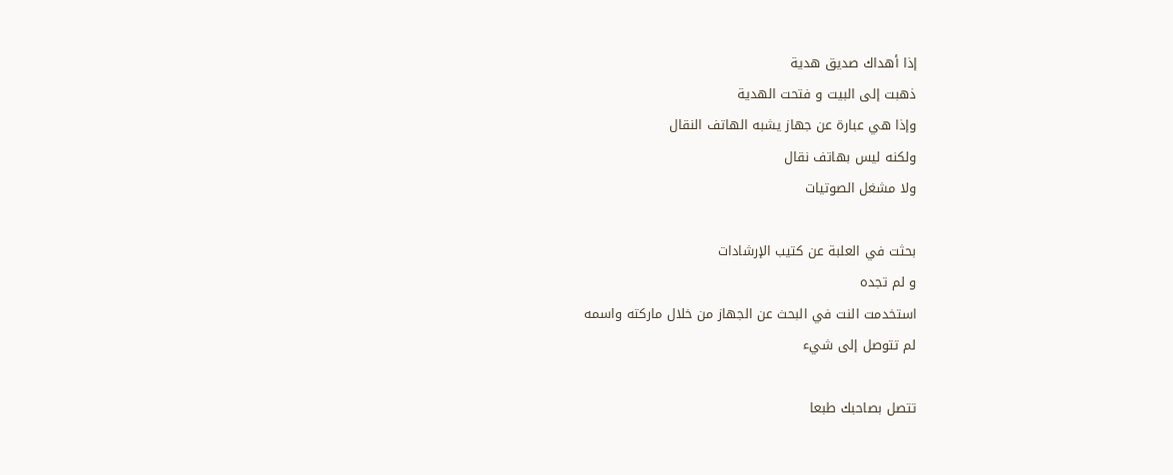إذا أهداك صديق هدية
ذهبت إلى البيت و فتحت الهدية
وإذا هي عبارة عن جهاز يشبه الهاتف النقال
ولكنه ليس بهاتف نقال
ولا مشغل الصوتيات

بحثت في العلبة عن كتيب الإرشادات
و لم تجده
استخدمت النت في البحث عن الجهاز من خلال ماركته واسمه
لم تتوصل إلى شيء

تتصل بصاحبك طبعا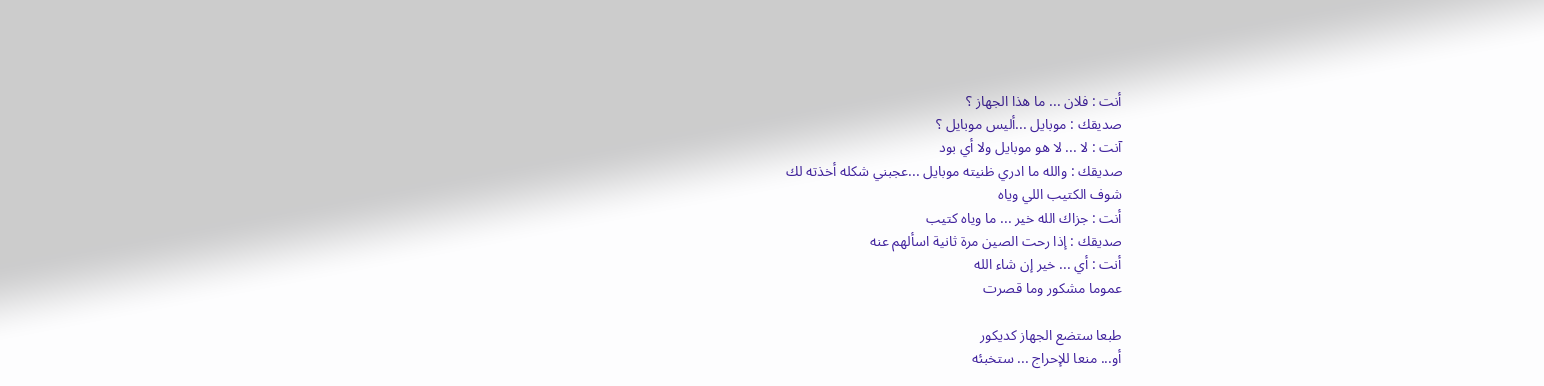أنت : فلان ... ما هذا الجهاز ؟
صديقك : موبايل ...أليس موبايل ؟
آنت : لا ... لا هو موبايل ولا أي بود
صديقك : والله ما ادري ظنيته موبايل ...عجبني شكله أخذته لك
شوف الكتيب اللي وياه
أنت : جزاك الله خير ... ما وياه كتيب
صديقك : إذا رحت الصين مرة ثانية اسألهم عنه
أنت : أي ... خير إن شاء الله
عموما مشكور وما قصرت

طبعا ستضع الجهاز كديكور
أو... منعا للإحراج ... ستخبئه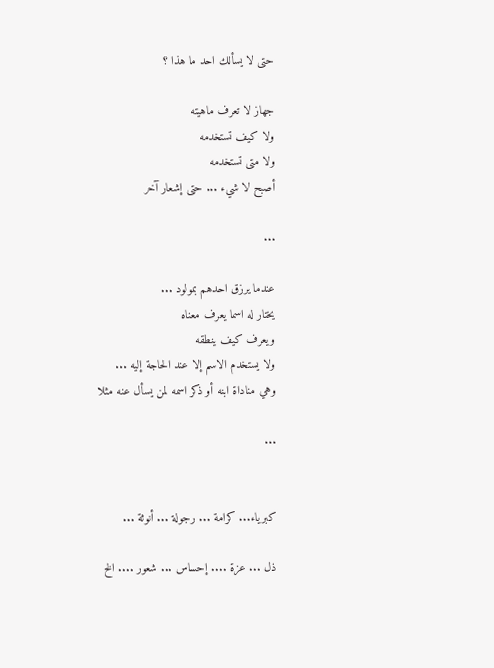حتى لا يسألك احد ما هذا ؟

جهاز لا تعرف ماهيته
ولا كيف تستخدمه
ولا متى تستخدمه
أصبح لا شيء ... حتى إشعار آخر

...

عندما يرزق احدهم بمولود ...
يختار له اسما يعرف معناه
ويعرف كيف ينطقه
ولا يستخدم الاسم إلا عند الحاجة إليه ...
وهي مناداة ابنه أو ذكر اسمه لمن يسأل عنه مثلا

...


كبرياء... كرامة ... رجولة ... أنوثة ...

ذل ... عزة .... إحساس ... شعور .... الخ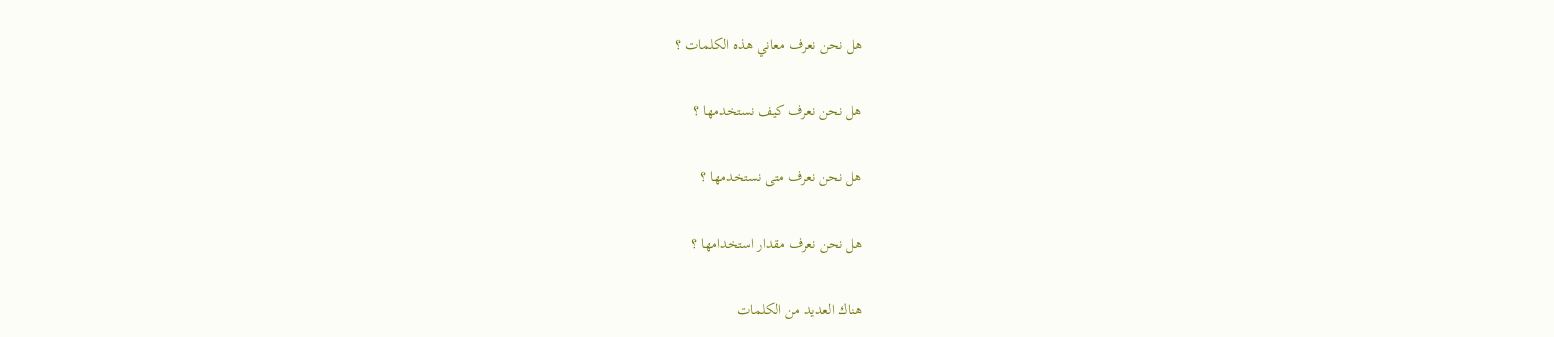هل نحن نعرف معاني هذه الكلمات ؟

هل نحن نعرف كيف نستخدمها ؟

هل نحن نعرف متى نستخدمها ؟

هل نحن نعرف مقدار استخدامها ؟

هناك العديد من الكلمات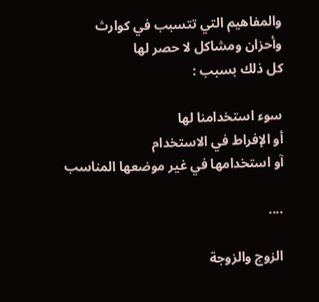والمفاهيم التي تتسبب في كوارث
وأحزان ومشاكل لا حصر لها
كل ذلك بسبب :

سوء استخدامنا لها
أو الإفراط في الاستخدام
آو استخدامها في غير موضعها المناسب

....

الزوج والزوجة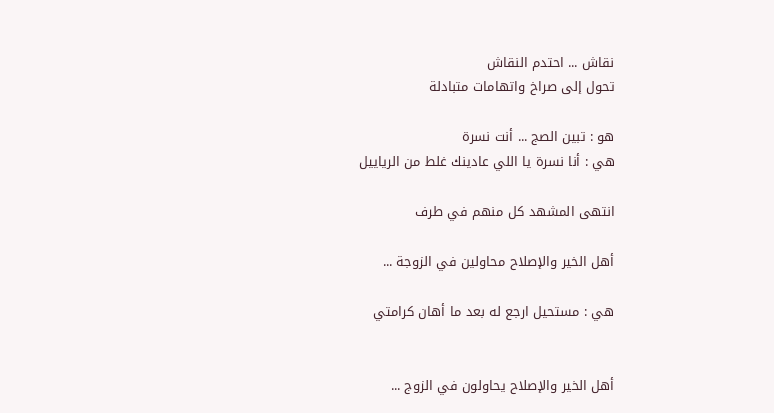نقاش ... احتدم النقاش
تحول إلى صراخ واتهامات متبادلة

هو : تبين الصج ... أنت نسرة
هي : أنا نسرة يا اللي عادينك غلط من الرياييل

انتهى المشهد كل منهم في طرف

أهل الخير والإصلاح محاولين في الزوجة ...

هي : مستحيل ارجع له بعد ما أهان كرامتي


أهل الخير والإصلاح يحاولون في الزوج ...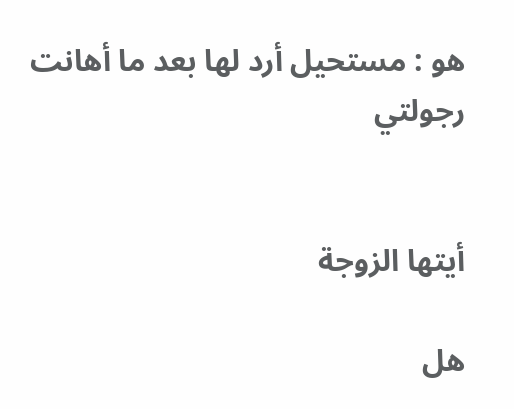هو : مستحيل أرد لها بعد ما أهانت رجولتي


أيتها الزوجة

هل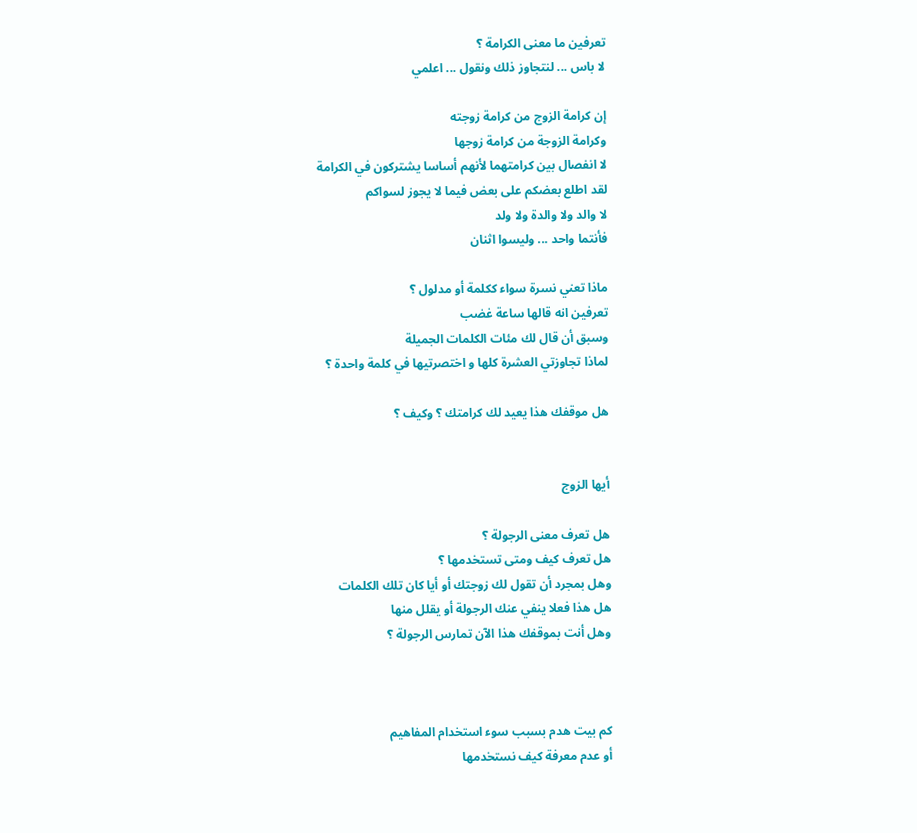تعرفين ما معنى الكرامة ؟
لا باس ... لنتجاوز ذلك ونقول ... اعلمي

إن كرامة الزوج من كرامة زوجته
وكرامة الزوجة من كرامة زوجها
لا انفصال بين كرامتهما لأنهم أساسا يشتركون في الكرامة
لقد اطلع بعضكم على بعض فيما لا يجوز لسواكم
لا والد ولا والدة ولا ولد
فأنتما واحد ... وليسوا اثنان

ماذا تعني نسرة سواء ككلمة أو مدلول ؟
تعرفين انه قالها ساعة غضب
وسبق أن قال لك مئات الكلمات الجميلة
لماذا تجاوزتي العشرة كلها و اختصرتيها في كلمة واحدة ؟

هل موقفك هذا يعيد لك كرامتك ؟ وكيف ؟


أيها الزوج

هل تعرف معنى الرجولة ؟
هل تعرف كيف ومتى تستخدمها ؟
وهل بمجرد أن تقول لك زوجتك أو أيا كان تلك الكلمات
هل هذا فعلا ينفي عنك الرجولة أو يقلل منها
وهل أنت بموقفك هذا الآن تمارس الرجولة ؟



كم بيت هدم بسبب سوء استخدام المفاهيم
أو عدم معرفة كيف نستخدمها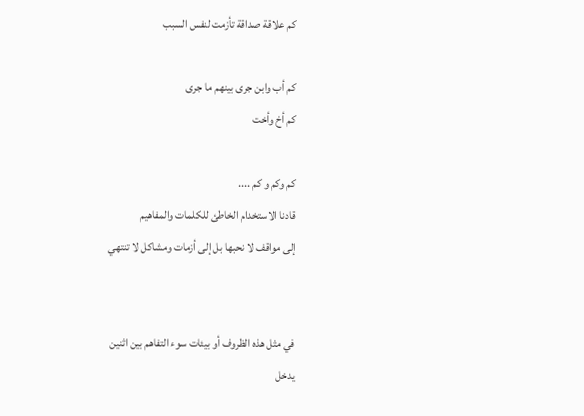كم علاقة صداقة تأزمت لنفس السبب

كم أب وابن جرى بينهم ما جرى
كم أخ وأخت

كم وكم و كم ....
قادنا الاستخدام الخاطئ للكلمات والمفاهيم
إلى مواقف لا نحبها بل إلى أزمات ومشاكل لا تنتهي


في مثل هذه الظروف أو بيئات سوء التفاهم بين اثنين
يدخل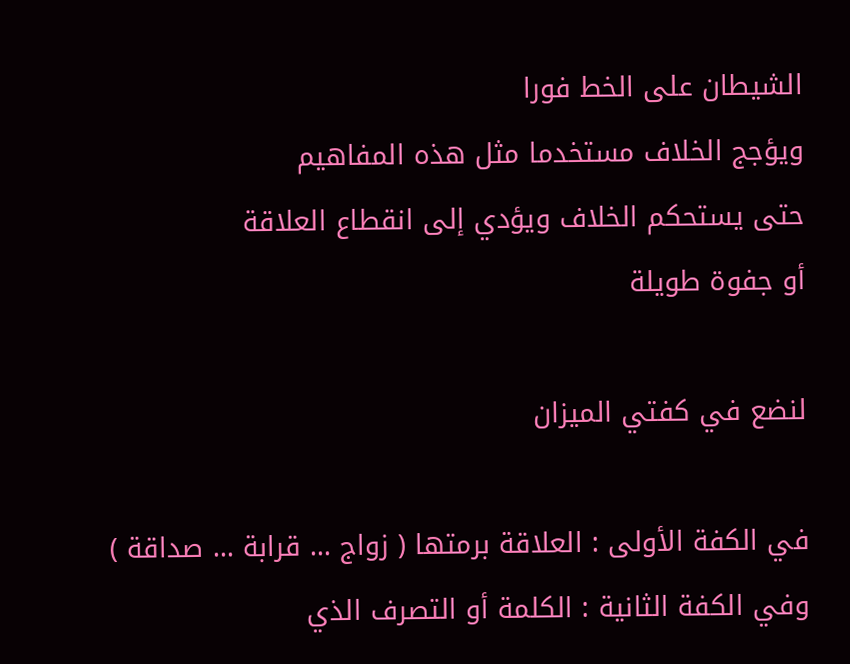الشيطان على الخط فورا
ويؤجج الخلاف مستخدما مثل هذه المفاهيم
حتى يستحكم الخلاف ويؤدي إلى انقطاع العلاقة
أو جفوة طويلة

لنضع في كفتي الميزان

في الكفة الأولى : العلاقة برمتها ( زواج ... قرابة ... صداقة )
وفي الكفة الثانية : الكلمة أو التصرف الذي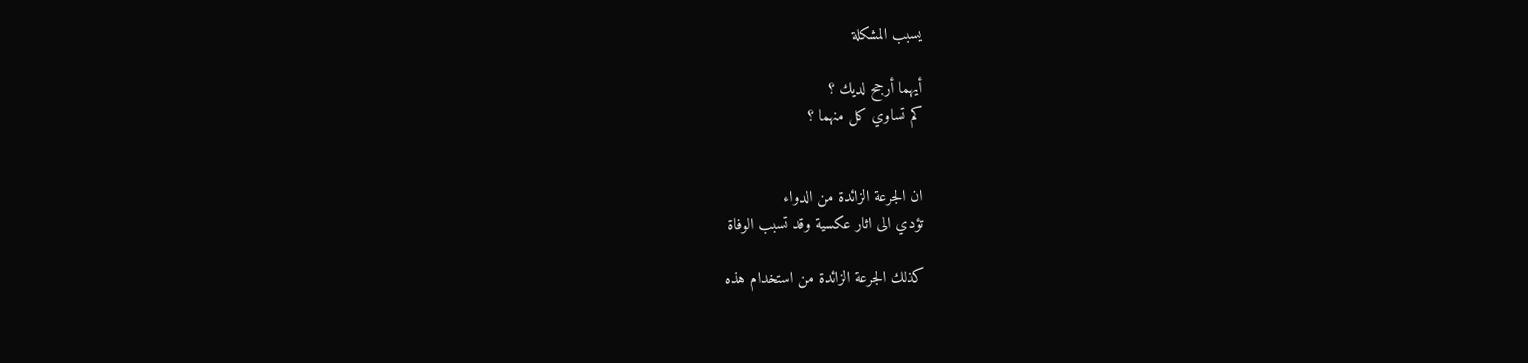يسبب المشكلة

أيهما أرجح لديك ؟
كم تساوي كل منهما ؟


ان الجرعة الزائدة من الدواء
تؤدي الى اثار عكسية وقد تسبب الوفاة

كذلك الجرعة الزائدة من استخدام هذه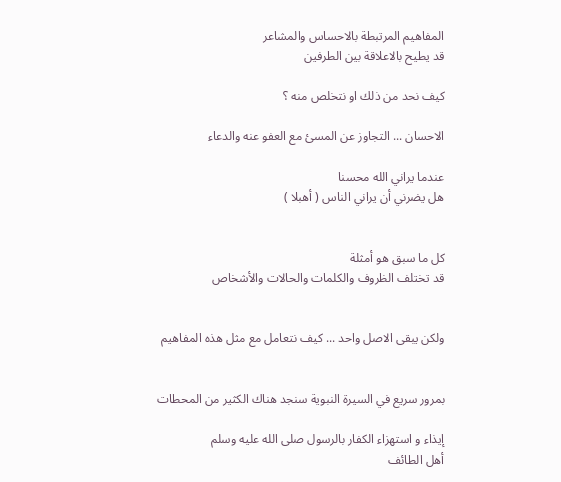المفاهيم المرتبطة بالاحساس والمشاعر
قد يطيح بالاعلاقة بين الطرفين

كيف نحد من ذلك او نتخلص منه ؟

الاحسان ... التجاوز عن المسئ مع العفو عنه والدعاء

عندما يراني الله محسنا
هل يضرني أن يراني الناس ( أهبلا )


كل ما سبق هو أمثلة
قد تختلف الظروف والكلمات والحالات والأشخاص


ولكن يبقى الاصل واحد ... كيف نتعامل مع مثل هذه المفاهيم


بمرور سريع في السيرة النبوية سنجد هناك الكثير من المحطات

إيذاء و استهزاء الكفار بالرسول صلى الله عليه وسلم
أهل الطائف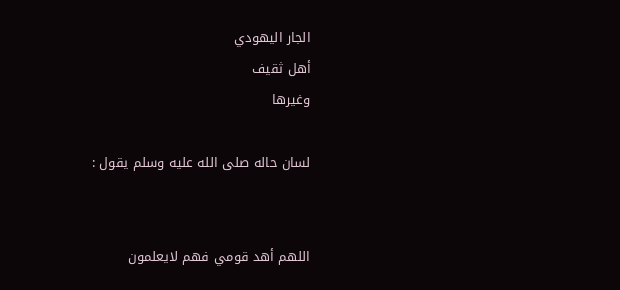الجار اليهودي
أهل ثقيف
وغيرها

لسان حاله صلى الله عليه وسلم يقول :


اللهم أهد قومي فهم لايعلمون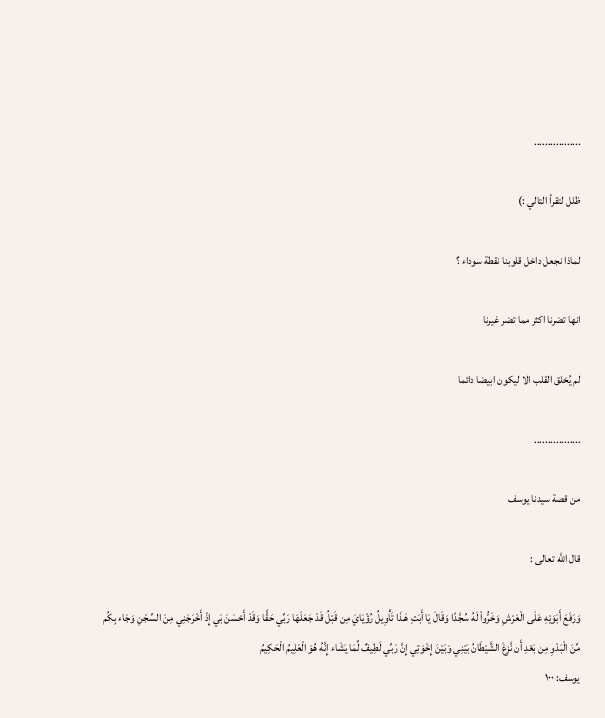.................

ظلل لتقرأ التالي :)

لماذا نجعل داخل قلوبنا نقطة سوداء ؟

انها تضرنا اكثر مما تضر غيرنا

لم يُخلق القلب الا ليكون ابيضا دائما

.................

من قصة سيدنا يوسف

قال الله تعالى :

وَرَفَعَ أَبَوَيْهِ عَلَى الْعَرْشِ وَخَرُّواْ لَهُ سُجَّدًا وَقَالَ يَا أَبَتِ هَـذَا تَأْوِيلُ رُؤْيَايَ مِن قَبْلُ قَدْ جَعَلَهَا رَبِّي حَقًّا وَقَدْ أَحْسَنَ بَي إِذْ أَخْرَجَنِي مِنَ السِّجْنِ وَجَاء بِكُم مِّنَ الْبَدْوِ مِن بَعْدِ أَن نَّزغَ الشَّيْطَانُ بَيْنِي وَبَيْنَ إِخْوَتِي إِنَّ رَبِّي لَطِيفٌ لِّمَا يَشَاء إِنَّهُ هُوَ الْعَلِيمُ الْحَكِيمُ
يوسف: ١٠٠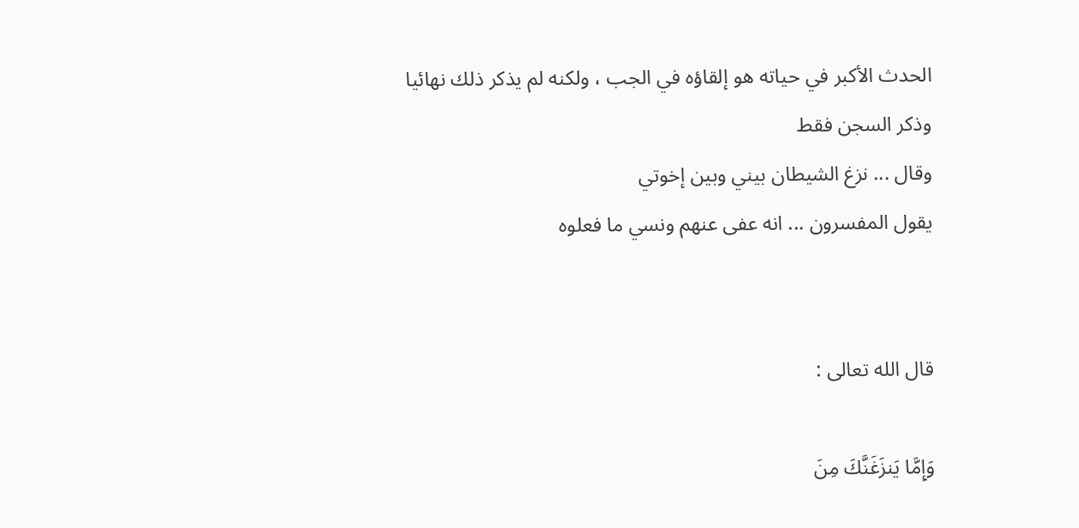الحدث الأكبر في حياته هو إلقاؤه في الجب ، ولكنه لم يذكر ذلك نهائيا
وذكر السجن فقط
وقال ... نزغ الشيطان بيني وبين إخوتي
يقول المفسرون ... انه عفى عنهم ونسي ما فعلوه


قال الله تعالى :

وَإِمَّا يَنزَغَنَّكَ مِنَ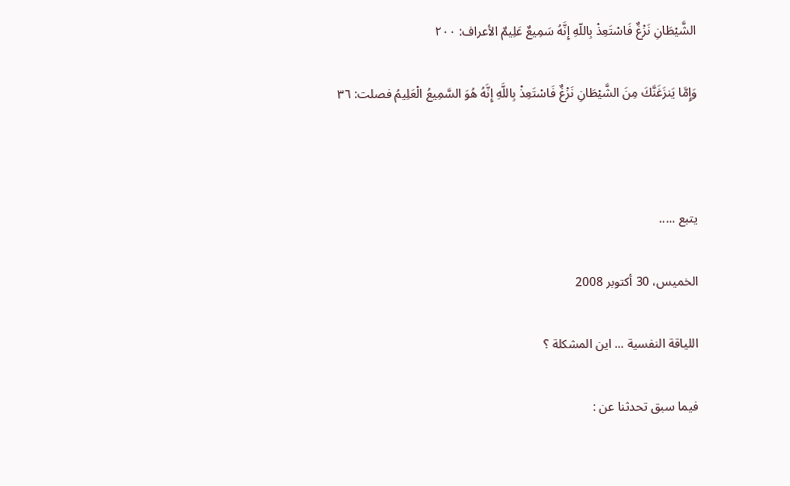الشَّيْطَانِ نَزْغٌ فَاسْتَعِذْ بِاللّهِ إِنَّهُ سَمِيعٌ عَلِيمٌ الأعراف: ٢٠٠

وَإِمَّا يَنزَغَنَّكَ مِنَ الشَّيْطَانِ نَزْغٌ فَاسْتَعِذْ بِاللَّهِ إِنَّهُ هُوَ السَّمِيعُ الْعَلِيمُ فصلت: ٣٦



يتبع .....

الخميس، 30 أكتوبر 2008

اللياقة النفسية ... اين المشكلة ؟

فيما سبق تحدثنا عن :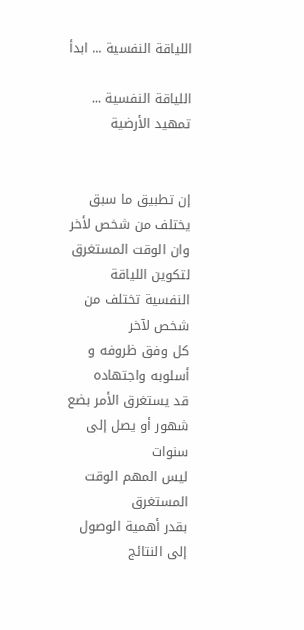اللياقة النفسية ... ابدأ

اللياقة النفسية ... تمهيد الأرضية


إن تطبيق ما سبق يختلف من شخص لأخر
وان الوقت المستغرق لتكوين اللياقة النفسية تختلف من شخص لآخر
كل وفق ظروفه و أسلوبه واجتهاده
قد يستغرق الأمر بضع شهور أو يصل إلى سنوات
ليس المهم الوقت المستغرق
بقدر أهمية الوصول إلى النتائج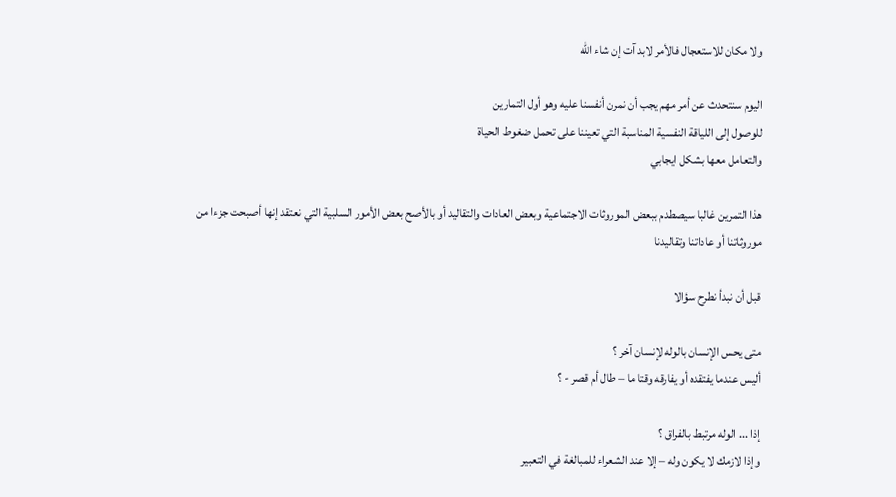ولا مكان للاستعجال فالأمر لابد آت إن شاء الله

اليوم سنتحدث عن أمر مهم يجب أن نمرن أنفسنا عليه وهو أول التمارين
للوصول إلى اللياقة النفسية المناسبة التي تعيننا على تحمل ضغوط الحياة
والتعامل معها بشكل ايجابي

هذا التمرين غالبا سيصطدم ببعض الموروثات الاجتماعية وبعض العادات والتقاليد أو بالأصح بعض الأمور السلبية التي نعتقد إنها أصبحت جزءا من موروثاتنا أو عاداتنا وتقاليدنا

قبل أن نبدأ نطرح سؤالا

متى يحس الإنسان بالوله لإنسان آخر ؟
أليس عندما يفتقده أو يفارقه وقتا ما – طال أم قصر - ؟

إذا ... الوله مرتبط بالفراق ؟
وإذا لازمك لا يكون وله – إلا عند الشعراء للمبالغة في التعبير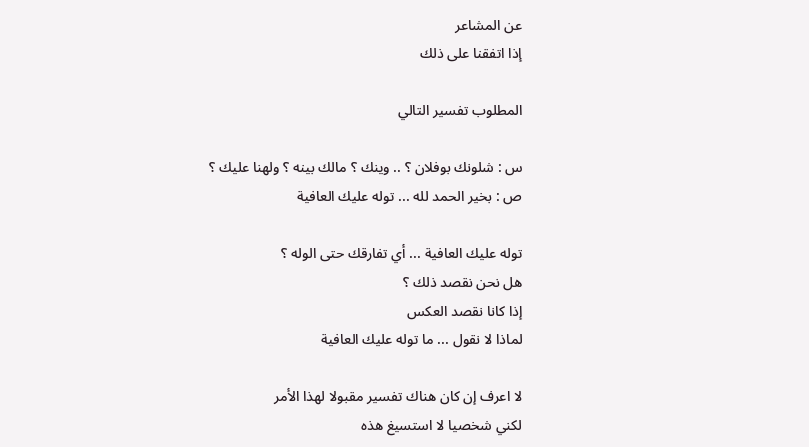عن المشاعر
إذا اتفقنا على ذلك

المطلوب تفسير التالي

س : شلونك بوفلان ؟ .. وينك ؟ مالك بينه ؟ ولهنا عليك ؟
ص : بخير الحمد لله ... توله عليك العافية

توله عليك العافية ... أي تفارقك حتى الوله ؟
هل نحن نقصد ذلك ؟
إذا كانا نقصد العكس
لماذا لا نقول ... ما توله عليك العافية

لا اعرف إن كان هناك تفسير مقبولا لهذا الأمر
لكني شخصيا لا استسيغ هذه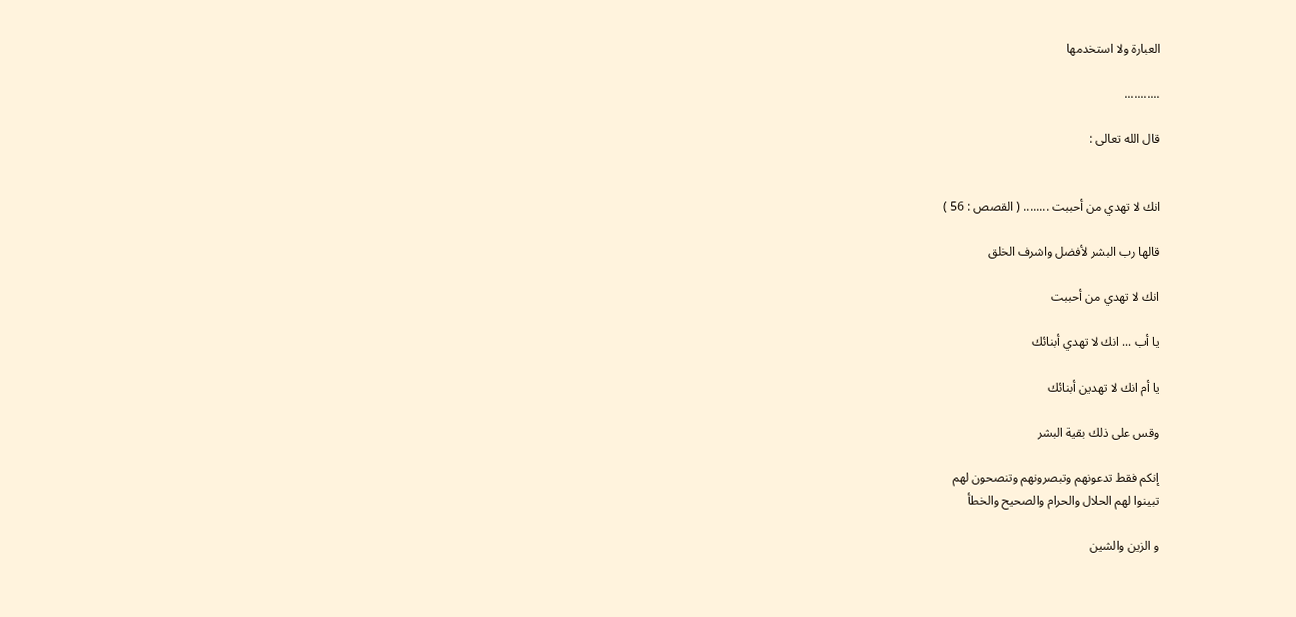العبارة ولا استخدمها

...........

قال الله تعالى :


انك لا تهدي من أحببت ........ ( القصص : 56 )

قالها رب البشر لأفضل واشرف الخلق

انك لا تهدي من أحببت

يا أب ... انك لا تهدي أبنائك

يا أم انك لا تهدين أبنائك

وقس على ذلك بقية البشر

إنكم فقط تدعونهم وتبصرونهم وتنصحون لهم
تبينوا لهم الحلال والحرام والصحيح والخطأ

و الزين والشين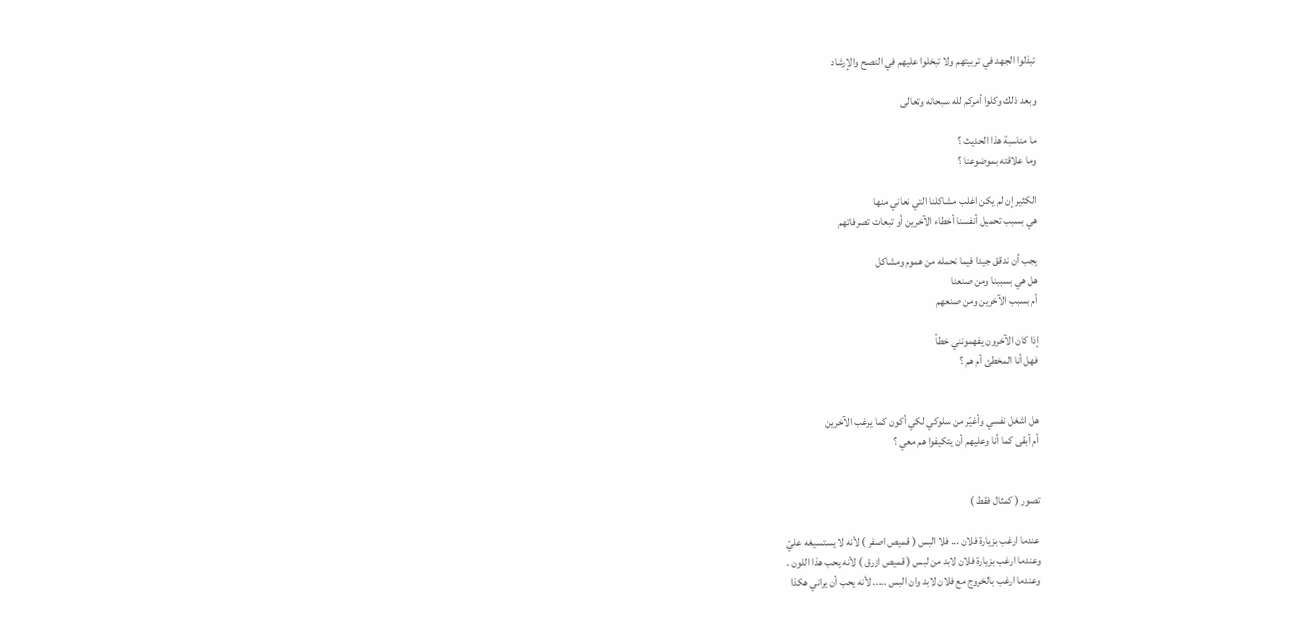تبذلوا الجهد في تربيتهم ولا تبخلوا عليهم في النصح والإرشاد

وبعد ذلك وكلوا أمركم لله سبحانه وتعالى

ما مناسبة هذا الحديث ؟
وما علاقته بموضوعنا ؟

الكثير إن لم يكن اغلب مشاكلنا التي نعاني منها
هي بسبب تحميل أنفسنا أخطاء الآخرين أو تبعات تصرفاتهم

يجب أن ندقق جيدا فيما نحمله من هموم ومشاكل
هل هي بسببنا ومن صنعنا
أم بسبب الآخرين ومن صنعهم

إذا كان الآخرون يفهمونني خطأ
فهل أنا المخطئ أم هم ؟


هل اشغل نفسي وأغيّر من سلوكي لكي أكون كما يرغب الآخرين
أم أبقى كما أنا وعليهم أن يتكيفوا هم معي ؟


تصور ( كمثال فقط )

عندما ارغب بزيارة فلان ... فلا البس ( قميص اصفر ) لأنه لا يستسيغه عليّ
وعندما ارغب بزيارة فلان لابد من لبس ( قميص ازرق ) لأنه يحب هذا اللون .
وعندما ارغب بالخروج مع فلان لابد وان البس ..... لأنه يحب أن يراني هكذا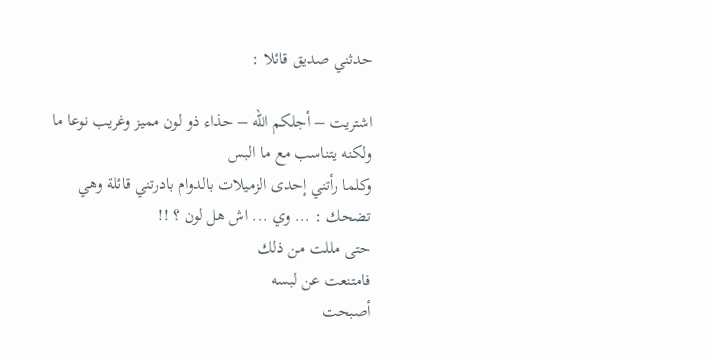حدثني صديق قائلا :

اشتريت – أجلكم الله – حذاء ذو لون مميز وغريب نوعا ما ولكنه يتناسب مع ما البس
وكلما رأتني إحدى الزميلات بالدوام بادرتني قائلة وهي تضحك : ... وي ... اش هل لون ؟ !!
حتى مللت من ذلك
فامتنعت عن لبسه
أصبحت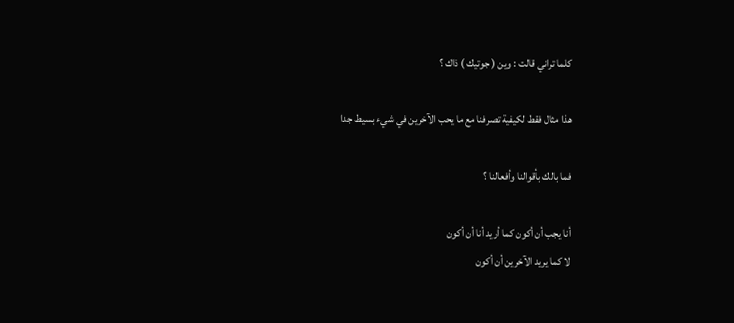كلما تراني قالت : وين ( جوتيك ) ذاك ؟

هذا مثال فقط لكيفية تصرفنا مع ما يحب الآخرين في شيء بسيط جدا

فما بالك بأقوالنا وأفعالنا ؟

أنا يجب أن أكون كما أريد أنا أن أكون
لا كما يريد الآخرين أن أكون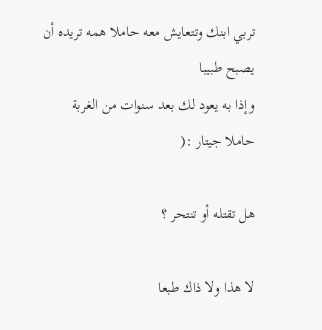تربي ابنك وتتعايش معه حاملا همه تريده أن يصبح طبيبا
وإذا به يعود لك بعد سنوات من الغربة
حاملا جيتار :(

هل تقتله أو تنتحر ؟

لا هذا ولا ذاك طبعا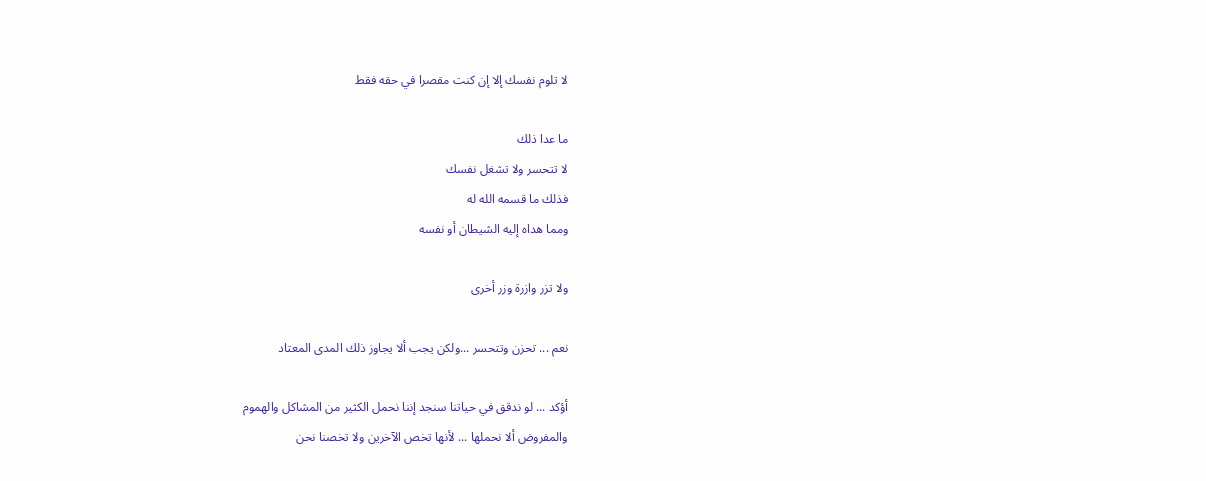لا تلوم نفسك إلا إن كنت مقصرا في حقه فقط

ما عدا ذلك
لا تتحسر ولا تشغل نفسك
فذلك ما قسمه الله له
ومما هداه إليه الشيطان أو نفسه

ولا تزر وازرة وزر أخرى

نعم ... تحزن وتتحسر ...ولكن يجب ألا يجاوز ذلك المدى المعتاد

أؤكد ... لو ندقق في حياتنا سنجد إننا نحمل الكثير من المشاكل والهموم
والمفروض ألا نحملها ... لأنها تخص الآخرين ولا تخصنا نحن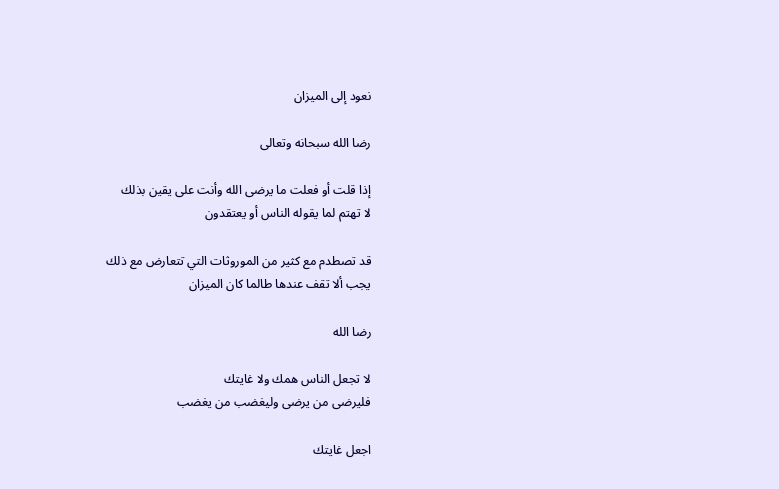نعود إلى الميزان

رضا الله سبحانه وتعالى

إذا قلت أو فعلت ما يرضى الله وأنت على يقين بذلك
لا تهتم لما يقوله الناس أو يعتقدون

قد تصطدم مع كثير من الموروثات التي تتعارض مع ذلك
يجب ألا تقف عندها طالما كان الميزان

رضا الله

لا تجعل الناس همك ولا غايتك
فليرضى من يرضى وليغضب من يغضب

اجعل غايتك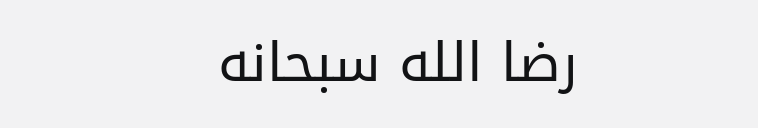رضا الله سبحانه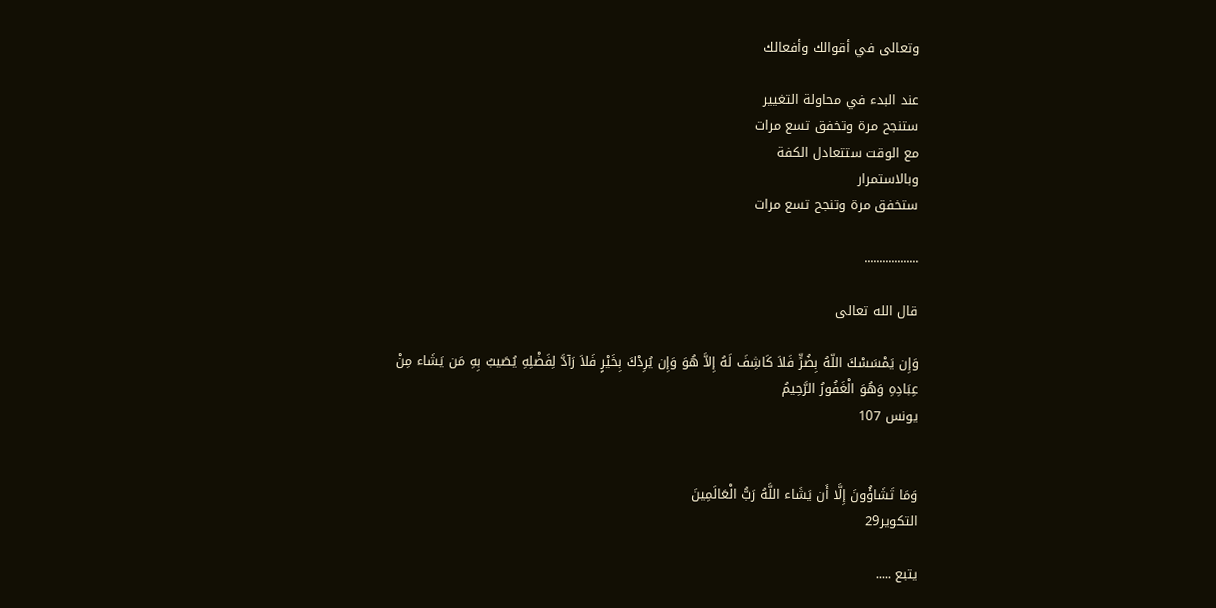وتعالى في أقوالك وأفعالك

عند البدء في محاولة التغيير
ستنجح مرة وتخفق تسع مرات
مع الوقت ستتعادل الكفة
وبالاستمرار
ستخفق مرة وتنجح تسع مرات

..................

قال الله تعالى

وَإِن يَمْسَسْكَ اللّهُ بِضُرٍّ فَلاَ كَاشِفَ لَهُ إِلاَّ هُوَ وَإِن يُرِدْكَ بِخَيْرٍ فَلاَ رَآدَّ لِفَضْلِهِ يُصَيبُ بِهِ مَن يَشَاء مِنْ عِبَادِهِ وَهُوَ الْغَفُورُ الرَّحِيمُ
يونس 107


وَمَا تَشَاؤُونَ إِلَّا أَن يَشَاء اللَّهُ رَبُّ الْعَالَمِينَ
التكوير29

يتبع .....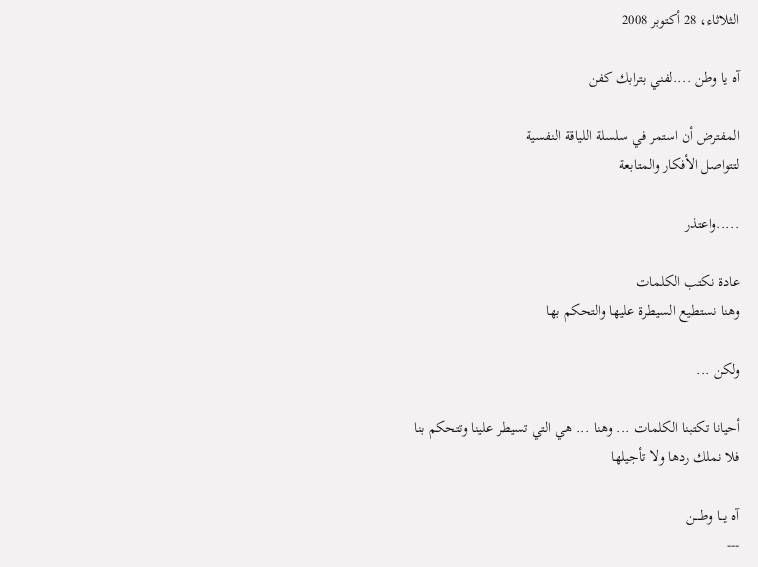الثلاثاء، 28 أكتوبر 2008

آه يا وطن ....لفني بترابك كفن

المفترض أن استمر في سلسلة اللياقة النفسية
لتتواصل الأفكار والمتابعة

.....واعتذر

عادة نكتب الكلمات
وهنا نستطيع السيطرة عليها والتحكم بها

ولكن ...

أحيانا تكتبنا الكلمات ... وهنا ... هي التي تسيطر علينا وتتحكم بنا
فلا نملك ردها ولا تأجيلها

آه يـــا وطــــن
---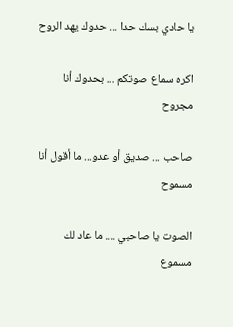يا حادي بسك حدا ... حدوك يهد الروح

اكره سماع صوتكم ... بحدوك أنا مجروح

صاحب ... صديق أو عدو... ما أقول أنا مسموح

الصوت يا صاحبي .... ما عاد لك مسموع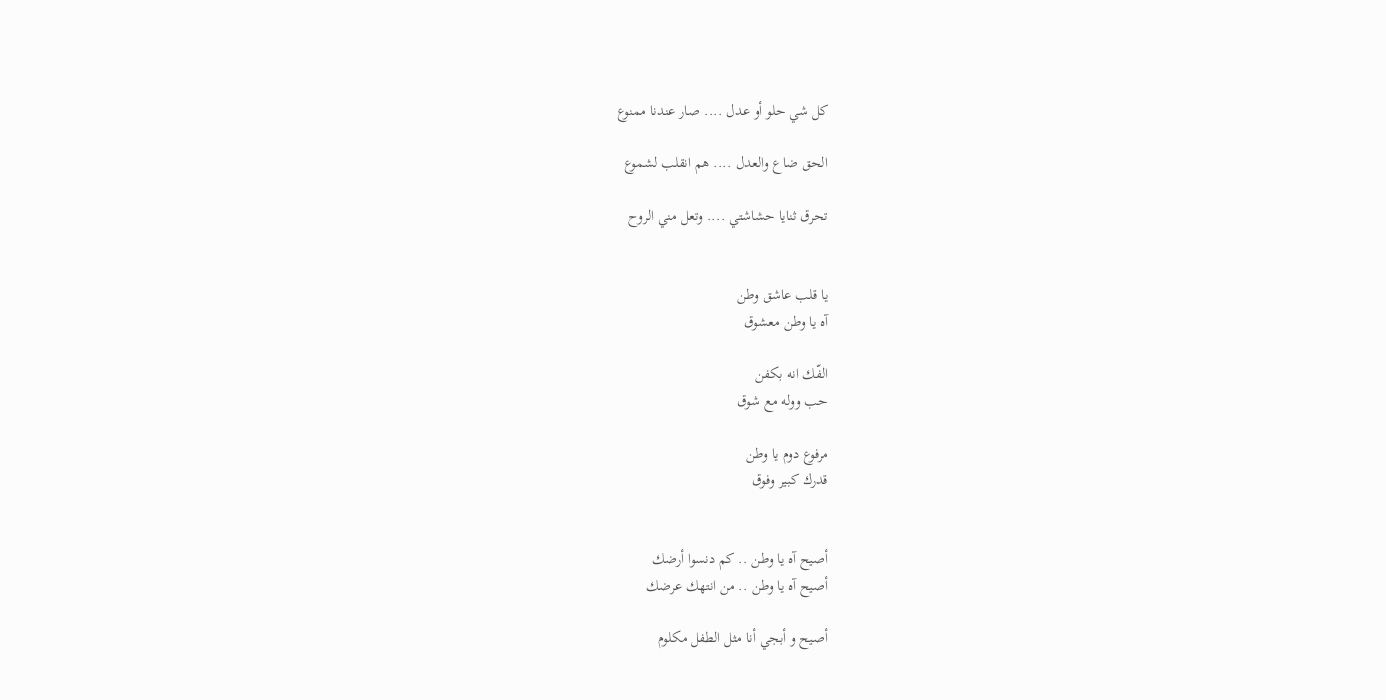كل شي حلو أو عدل .... صار عندنا ممنوع

الحق ضاع والعدل .... هم انقلب لشموع

تحرق ثنايا حشاشتي .... وتعل مني الروح


يا قلب عاشق وطن
آه يا وطن معشوق

الفّك انه بكفن
حب ووله مع شوق

مرفوع دوم يا وطن
قدرك كبير وفوق


أصيح آه يا وطن .. كم دنسوا أرضك
أصيح آه يا وطن .. من انتهك عرضك

أصيح و أبجي أنا مثل الطفل مكلوم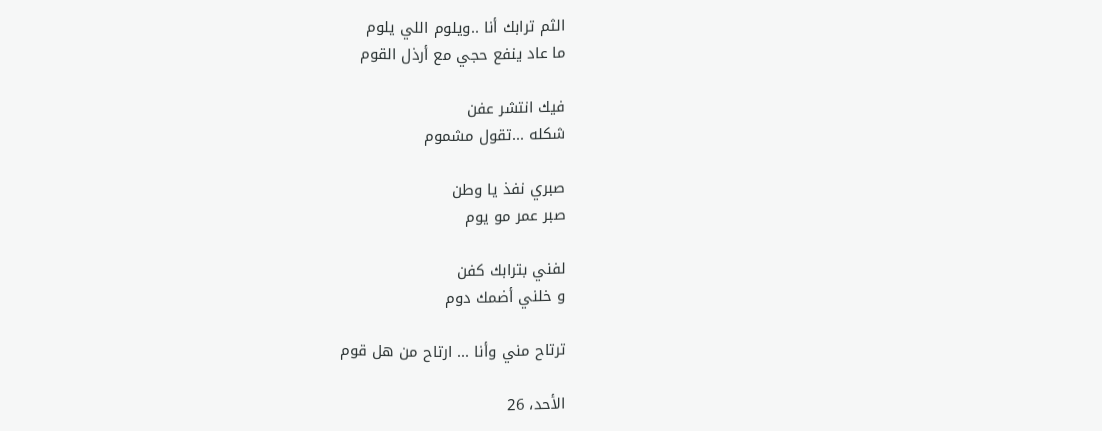الثم ترابك أنا ..ويلوم اللي يلوم
ما عاد ينفع حجي مع أرذل القوم

فيك انتشر عفن
شكله ...تقول مشموم

صبري نفذ يا وطن
صبر عمر مو يوم

لفني بترابك كفن
و خلني أضمك دوم

ترتاح مني وأنا ... ارتاح من هل قوم

الأحد، 26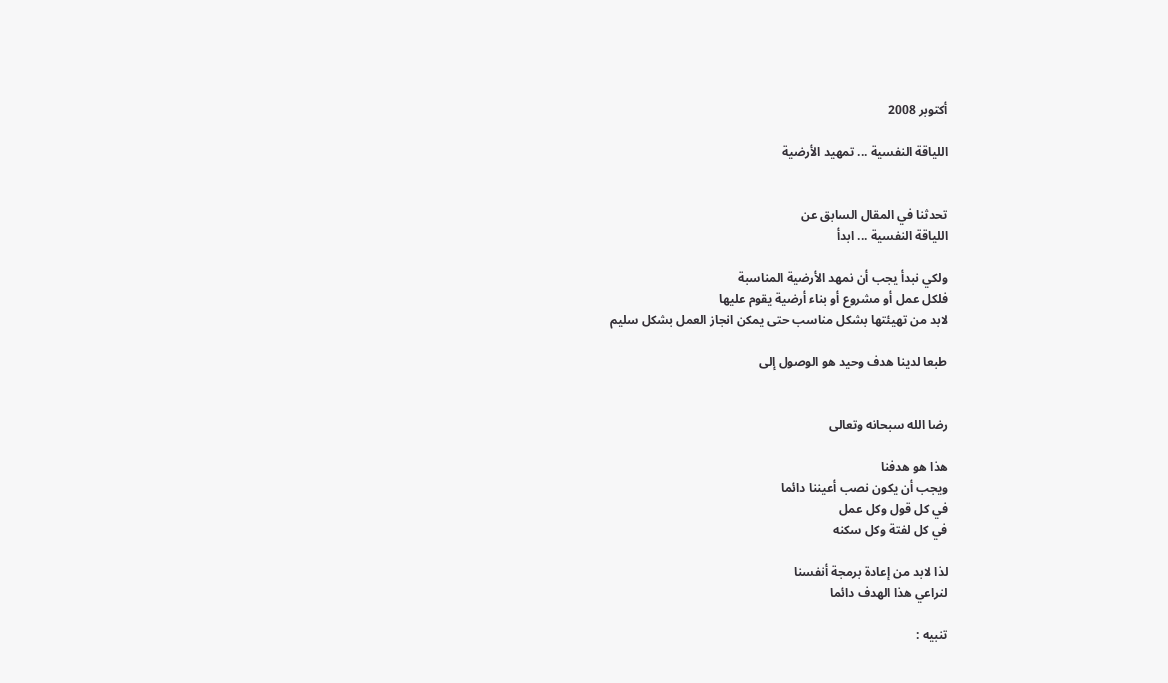أكتوبر 2008

اللياقة النفسية ... تمهيد الأرضية


تحدثنا في المقال السابق عن
اللياقة النفسية ... ابدأ

ولكي نبدأ يجب أن نمهد الأرضية المناسبة
فلكل عمل أو مشروع أو بناء أرضية يقوم عليها
لابد من تهيئتها بشكل مناسب حتى يمكن انجاز العمل بشكل سليم

طبعا لدينا هدف وحيد هو الوصول إلى


رضا الله سبحانه وتعالى

هذا هو هدفنا
ويجب أن يكون نصب أعيننا دائما
في كل قول وكل عمل
في كل لفتة وكل سكنه

لذا لابد من إعادة برمجة أنفسنا
لنراعي هذا الهدف دائما

تنبيه :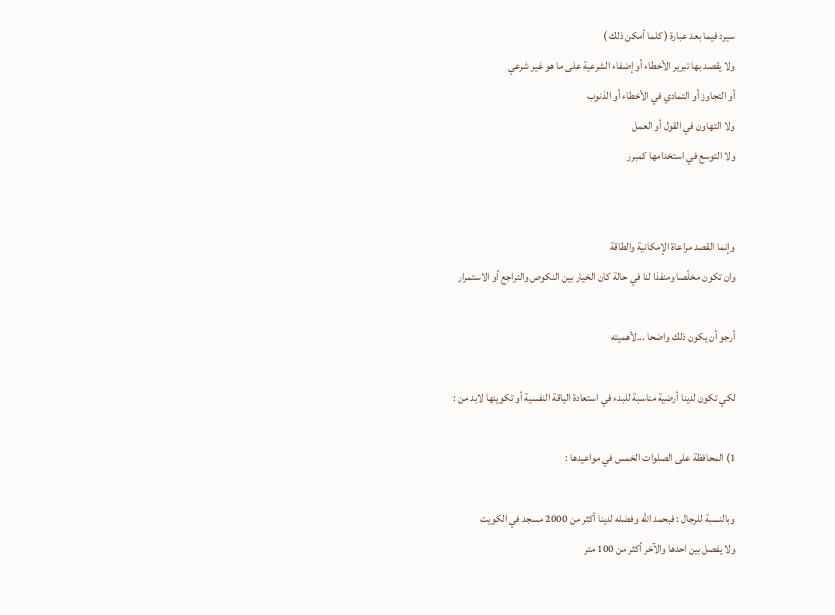سيرد فيما بعد عبارة ( كلما أمكن ذلك )
ولا يقصد بها تبرير الأخطاء أو إضفاء الشرعية على ما هو غير شرعي
أو التجاوز أو التمادي في الأخطاء أو الذنوب
ولا التهاون في القول أو العمل
ولا التوسع في استخدامها كمبرر


وإنما القصد مراعاة الإمكانية والطاقة
وان تكون مخلّصا ومنفذا لنا في حالة كان الخيار بين النكوص والتراجع أو الاستمرار

أرجو أن يكون ذلك واضحا ...لأهميته

لكي تكون لدينا أرضية مناسبة للبدء في استعادة الياقة النفسية أو تكوينها لابد من :

1) المحافظة على الصلوات الخمس في مواعيدها :

وبالنسبة للرجال : فبحمد الله وفضله لدينا أكثر من 2000 مسجد في الكويت
ولا يفصل بين احدها والآخر أكثر من 100 متر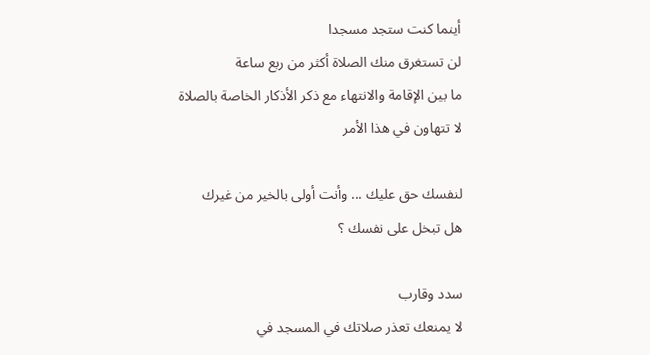أينما كنت ستجد مسجدا
لن تستغرق منك الصلاة أكثر من ربع ساعة
ما بين الإقامة والانتهاء مع ذكر الأذكار الخاصة بالصلاة
لا تتهاون في هذا الأمر

لنفسك حق عليك ... وأنت أولى بالخير من غيرك
هل تبخل على نفسك ؟

سدد وقارب
لا يمنعك تعذر صلاتك في المسجد في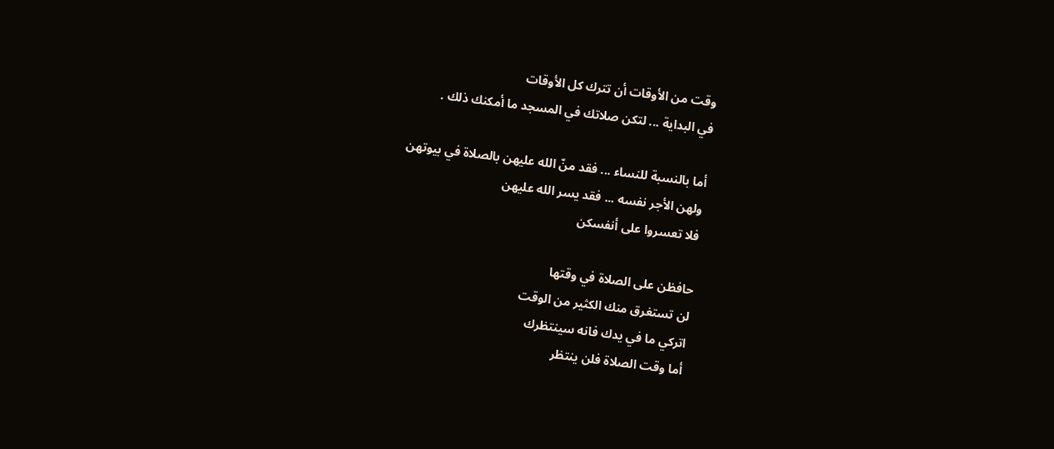وقت من الأوقات أن تترك كل الأوقات
في البداية ... لتكن صلاتك في المسجد ما أمكنك ذلك .

أما بالنسبة للنساء ... فقد منّ الله عليهن بالصلاة في بيوتهن
ولهن الأجر نفسه ... فقد يسر الله عليهن
فلا تعسروا على أنفسكن

حافظن على الصلاة في وقتها
لن تستغرق منك الكثير من الوقت
اتركي ما في يدك فانه سينتظرك
أما وقت الصلاة فلن ينتظر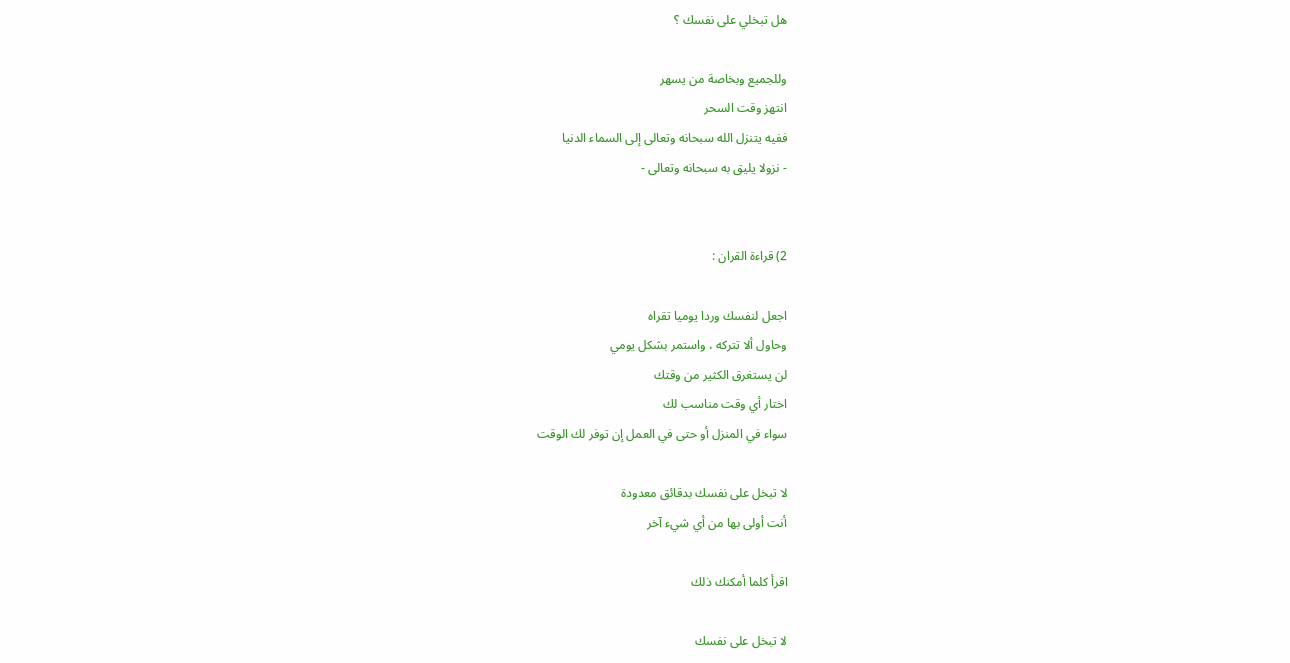هل تبخلي على نفسك ؟

وللجميع وبخاصة من يسهر
انتهز وقت السحر
ففيه يتنزل الله سبحانه وتعالى إلى السماء الدنيا
- نزولا يليق به سبحانه وتعالى -


2) قراءة القران :

اجعل لنفسك وردا يوميا تقراه
وحاول ألا تتركه ، واستمر بشكل يومي
لن يستغرق الكثير من وقتك
اختار أي وقت مناسب لك
سواء في المنزل أو حتى في العمل إن توفر لك الوقت

لا تبخل على نفسك بدقائق معدودة
أنت أولى بها من أي شيء آخر

اقرأ كلما أمكنك ذلك

لا تبخل على نفسك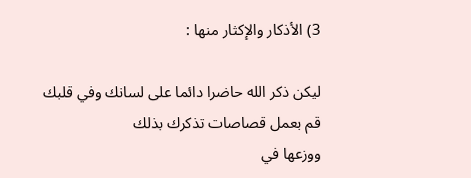3) الأذكار والإكثار منها :

ليكن ذكر الله حاضرا دائما على لسانك وفي قلبك
قم بعمل قصاصات تذكرك بذلك
ووزعها في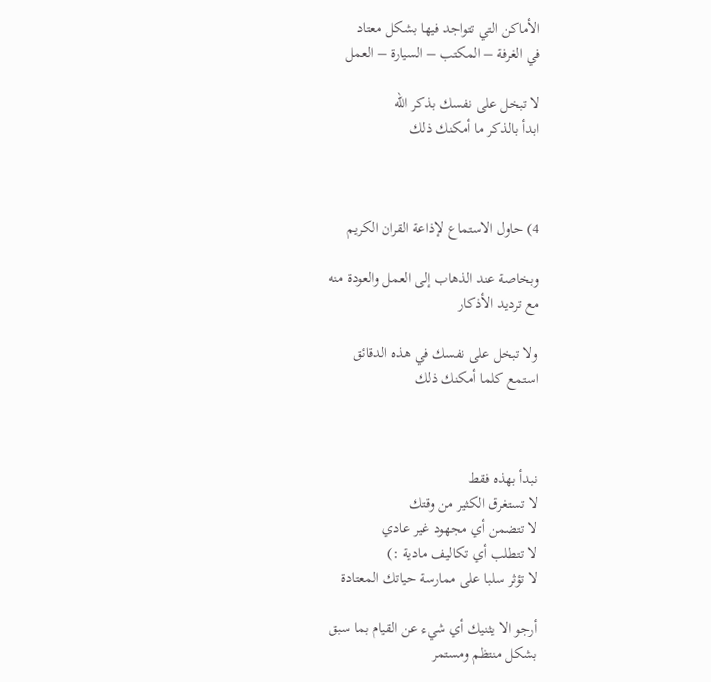الأماكن التي تتواجد فيها بشكل معتاد
في الغرفة – المكتب – السيارة – العمل

لا تبخل على نفسك بذكر الله
ابدأ بالذكر ما أمكنك ذلك



4) حاول الاستماع لإذاعة القران الكريم

وبخاصة عند الذهاب إلى العمل والعودة منه
مع ترديد الأذكار

ولا تبخل على نفسك في هذه الدقائق
استمع كلما أمكنك ذلك



نبدأ بهذه فقط
لا تستغرق الكثير من وقتك
لا تتضمن أي مجهود غير عادي
لا تتطلب أي تكاليف مادية :)
لا تؤثر سلبا على ممارسة حياتك المعتادة

أرجو الا يثنيك أي شيء عن القيام بما سبق
بشكل منتظم ومستمر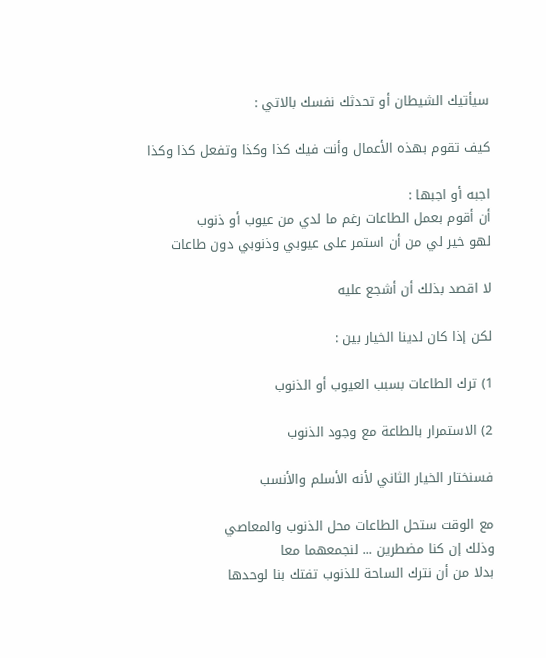سيأتيك الشيطان أو تحدثك نفسك بالاتي :

كيف تقوم بهذه الأعمال وأنت فيك كذا وكذا وتفعل كذا وكذا

اجبه أو اجبها :
أن أقوم بعمل الطاعات رغم ما لدي من عيوب أو ذنوب
لهو خير لي من أن استمر على عيوبي وذنوبي دون طاعات

لا اقصد بذلك أن أشجع عليه

لكن إذا كان لدينا الخيار بين :

1) ترك الطاعات بسبب العيوب أو الذنوب

2) الاستمرار بالطاعة مع وجود الذنوب

فسنختار الخيار الثاني لأنه الأسلم والأنسب

مع الوقت ستحل الطاعات محل الذنوب والمعاصي
وذلك إن كنا مضطرين ... لنجمعهما معا
بدلا من أن نترك الساحة للذنوب تفتك بنا لوحدها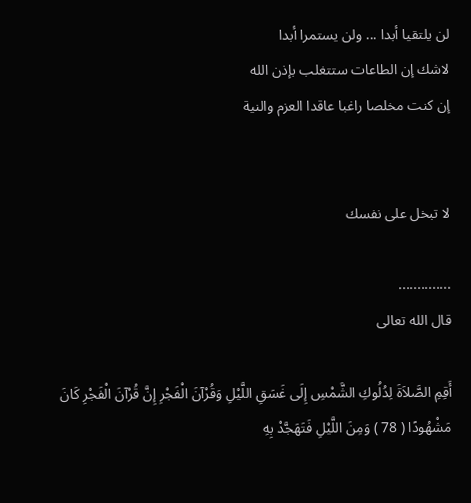لن يلتقيا أبدا ... ولن يستمرا أبدا
لاشك إن الطاعات ستتغلب بإذن الله
إن كنت مخلصا راغبا عاقدا العزم والنية


لا تبخل على نفسك

..............
قال الله تعالى

أَقِمِ الصَّلاَةَ لِدُلُوكِ الشَّمْسِ إِلَى غَسَقِ اللَّيْلِ وَقُرْآنَ الْفَجْرِ إِنَّ قُرْآنَ الْفَجْرِ كَانَ مَشْهُودًا ( 78 ) وَمِنَ اللَّيْلِ فَتَهَجَّدْ بِهِ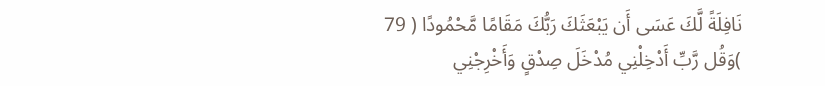نَافِلَةً لَّكَ عَسَى أَن يَبْعَثَكَ رَبُّكَ مَقَامًا مَّحْمُودًا ( 79 )وَقُل رَّبِّ أَدْخِلْنِي مُدْخَلَ صِدْقٍ وَأَخْرِجْنِي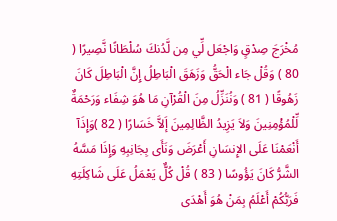مُخْرَجَ صِدْقٍ وَاجْعَل لِّي مِن لَّدُنكَ سُلْطَانًا نَّصِيرًا ( 80 ) وَقُلْ جَاء الْحَقُّ وَزَهَقَ الْبَاطِلُ إِنَّ الْبَاطِلَ كَانَ زَهُوقًا ( 81 ) وَنُنَزِّلُ مِنَ الْقُرْآنِ مَا هُوَ شِفَاء وَرَحْمَةٌ لِّلْمُؤْمِنِينَ وَلاَ يَزِيدُ الظَّالِمِينَ إَلاَّ خَسَارًا ( 82 )وَإِذَآ أَنْعَمْنَا عَلَى الإِنسَانِ أَعْرَضَ وَنَأَى بِجَانِبِهِ وَإِذَا مَسَّهُ الشَّرُّ كَانَ يَؤُوسًا ( 83 ) قُلْ كُلٌّ يَعْمَلُ عَلَى شَاكِلَتِهِ فَرَبُّكُمْ أَعْلَمُ بِمَنْ هُوَ أَهْدَى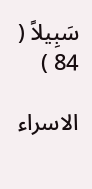سَبِيلاً ( 84 )

الاسراء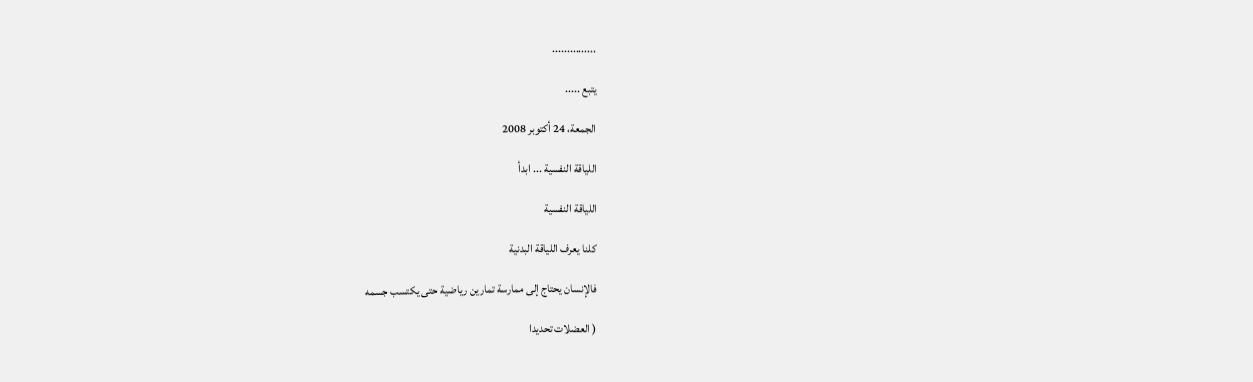...............

يتبع .....

الجمعة، 24 أكتوبر 2008

اللياقة النفسية ... ابدأ

اللياقة النفسية

كلنا يعرف اللياقة البدنية

فالإنسان يحتاج إلى ممارسة تمارين رياضية حتى يكتسب جسمه

( العضلات تحديدا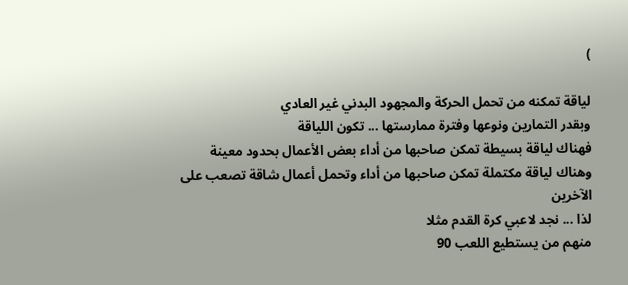)

لياقة تمكنه من تحمل الحركة والمجهود البدني غير العادي
وبقدر التمارين ونوعها وفترة ممارستها ... تكون اللياقة
فهناك لياقة بسيطة تمكن صاحبها من أداء بعض الأعمال بحدود معينة
وهناك لياقة مكتملة تمكن صاحبها من أداء وتحمل أعمال شاقة تصعب على الآخرين
لذا ... نجد لاعبي كرة القدم مثلا
منهم من يستطيع اللعب 90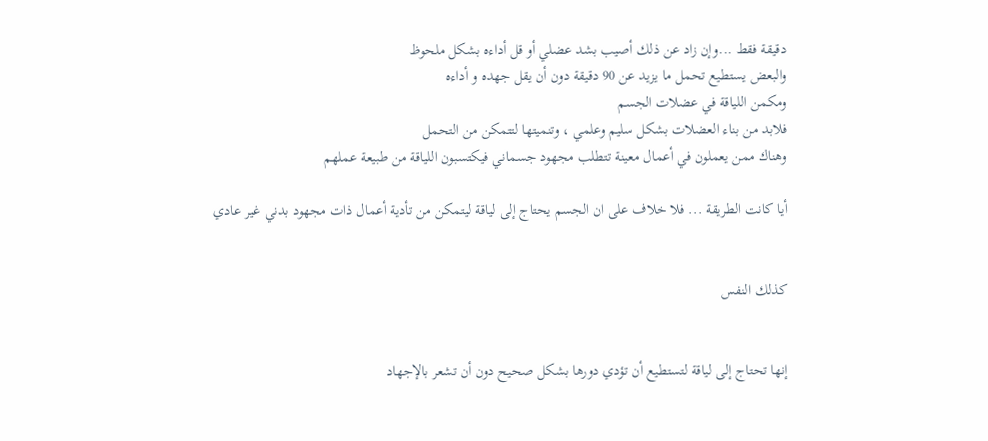دقيقة فقط ...وإن زاد عن ذلك أصيب بشد عضلي أو قل أداءه بشكل ملحوظ
والبعض يستطيع تحمل ما يزيد عن 90 دقيقة دون أن يقل جهده و أداءه
ومكمن اللياقة في عضلات الجسم
فلابد من بناء العضلات بشكل سليم وعلمي ، وتنميتها لتتمكن من التحمل
وهناك ممن يعملون في أعمال معينة تتطلب مجهود جسماني فيكتسبون اللياقة من طبيعة عملهم

أيا كانت الطريقة ... فلا خلاف على ان الجسم يحتاج إلى لياقة ليتمكن من تأدية أعمال ذات مجهود بدني غير عادي


كذلك النفس


إنها تحتاج إلى لياقة لتستطيع أن تؤدي دورها بشكل صحيح دون أن تشعر بالإجهاد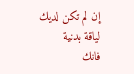إن لم تكن لديك لياقة بدنية
فانك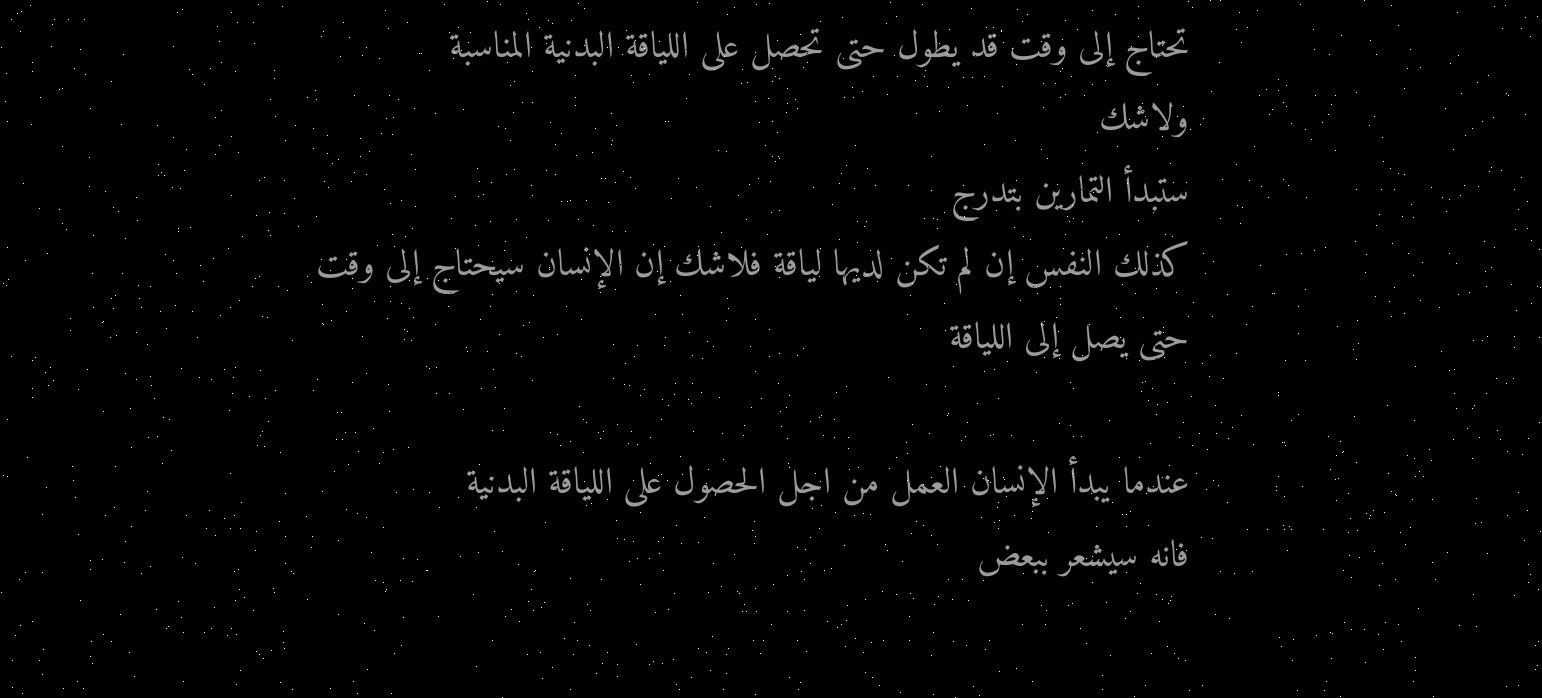تحتاج إلى وقت قد يطول حتى تحصل على اللياقة البدنية المناسبة
ولاشك
ستبدأ التمارين بتدرج
كذلك النفس إن لم تكن لديها لياقة فلاشك إن الإنسان سيحتاج إلى وقت حتى يصل إلى اللياقة

عندما يبدأ الإنسان العمل من اجل الحصول على اللياقة البدنية
فانه سيشعر ببعض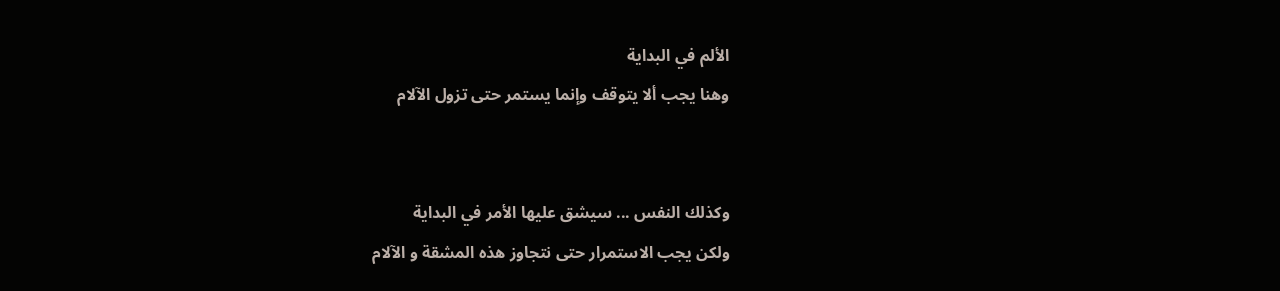الألم في البداية
وهنا يجب ألا يتوقف وإنما يستمر حتى تزول الآلام


وكذلك النفس ... سيشق عليها الأمر في البداية
ولكن يجب الاستمرار حتى نتجاوز هذه المشقة و الآلام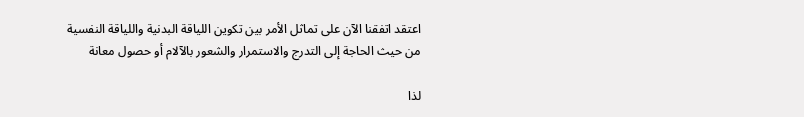اعتقد اتفقنا الآن على تماثل الأمر بين تكوين اللياقة البدنية واللياقة النفسية
من حيث الحاجة إلى التدرج والاستمرار والشعور بالآلام أو حصول معانة

لذا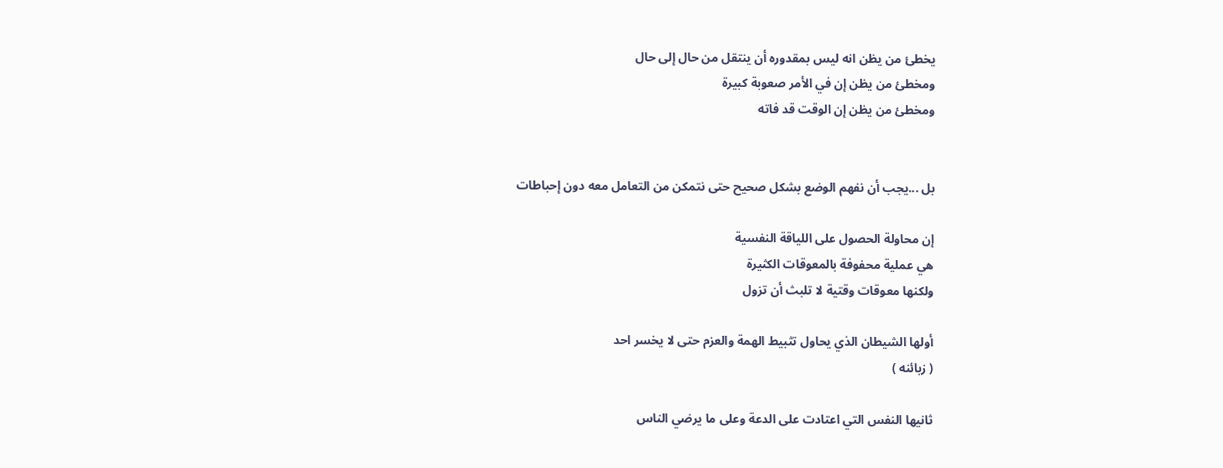يخطئ من يظن انه ليس بمقدوره أن ينتقل من حال إلى حال
ومخطئ من يظن إن في الأمر صعوبة كبيرة
ومخطئ من يظن إن الوقت قد فاته


بل ...يجب أن نفهم الوضع بشكل صحيح حتى نتمكن من التعامل معه دون إحباطات

إن محاولة الحصول على اللياقة النفسية
هي عملية محفوفة بالمعوقات الكثيرة
ولكنها معوقات وقتية لا تلبث أن تزول

أولها الشيطان الذي يحاول تثبيط الهمة والعزم حتى لا يخسر احد
( زبائنه )

ثانيها النفس التي اعتادت على الدعة وعلى ما يرضي الناس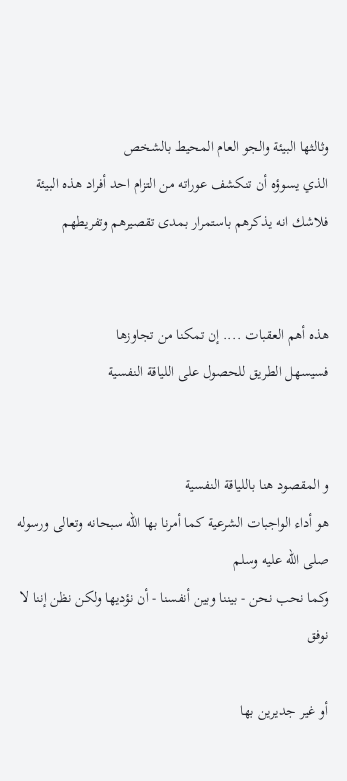وثالثها البيئة والجو العام المحيط بالشخص
الذي يسوؤه أن تنكشف عوراته من التزام احد أفراد هذه البيئة
فلاشك انه يذكرهم باستمرار بمدى تقصيرهم وتفريطهم


هذه أهم العقبات .... إن تمكنا من تجاوزها
فسيسهل الطريق للحصول على اللياقة النفسية


و المقصود هنا باللياقة النفسية
هو أداء الواجبات الشرعية كما أمرنا بها الله سبحانه وتعالى ورسوله صلى الله عليه وسلم
وكما نحب نحن - بيننا وبين أنفسنا - أن نؤديها ولكن نظن إننا لا نوفق

أو غير جديرين بها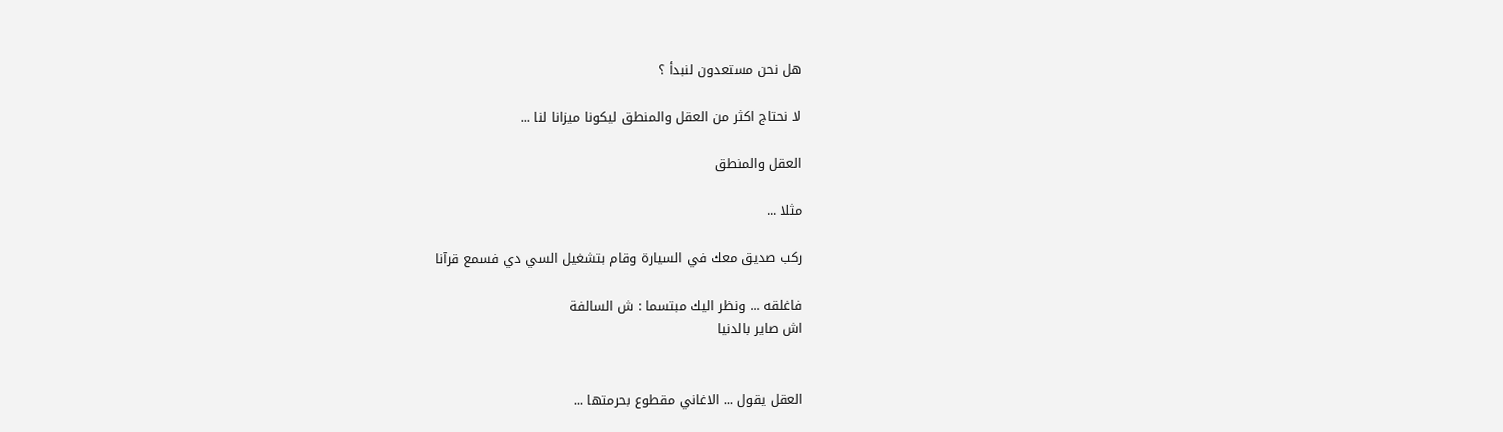هل نحن مستعدون لنبدأ ؟

لا نحتاج اكثر من العقل والمنطق ليكونا ميزانا لنا ...

العقل والمنطق

مثلا ...

ركب صديق معك في السيارة وقام بتشغيل السي دي فسمع قرآنا

فاغلقه ... ونظر اليك مبتسما : ش السالفة
اش صاير بالدنيا


العقل يقول ... الاغاني مقطوع بحرمتها ...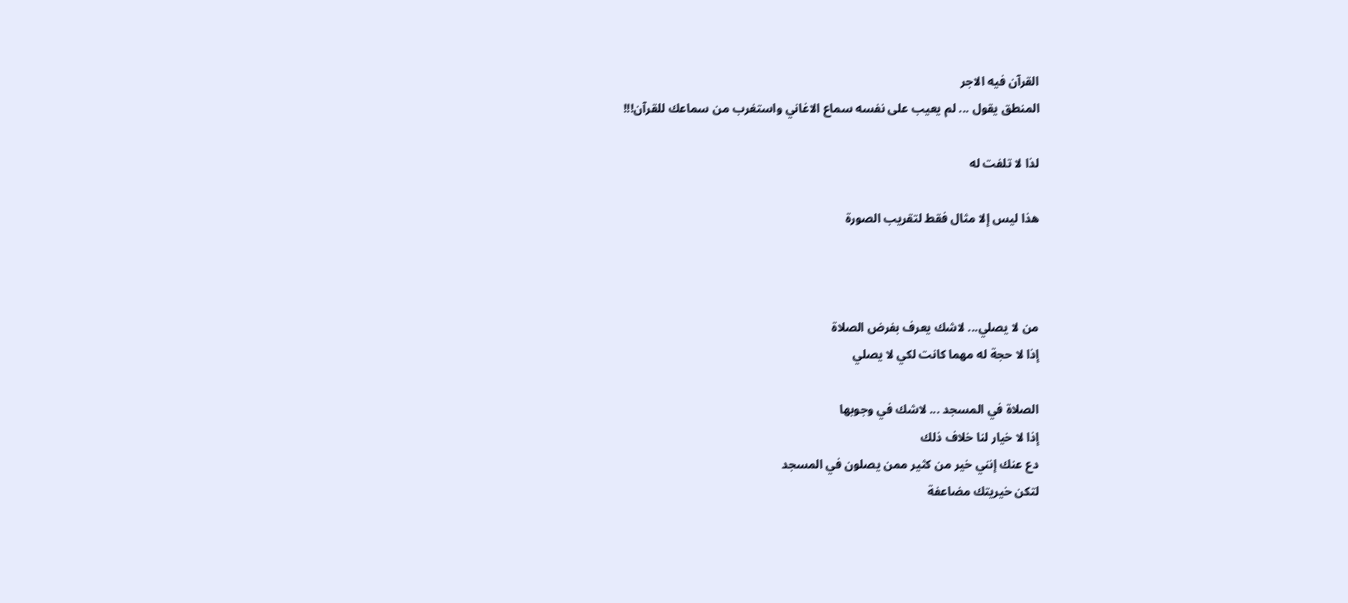القرآن فيه الاجر
المنطق يقول ... لم يعيب على نفسه سماع الاغاني واستغرب من سماعك للقرآن!!!

لذا لا تلفت له

هذا ليس إلا مثال فقط لتقريب الصورة



من لا يصلي... لاشك يعرف بفرض الصلاة
إذا لا حجة له مهما كانت لكي لا يصلي

الصلاة في المسجد ... لاشك في وجوبها
إذا لا خيار لنا خلاف ذلك
دع عنك إنني خير من كثير ممن يصلون في المسجد
لتكن خيريتك مضاعفة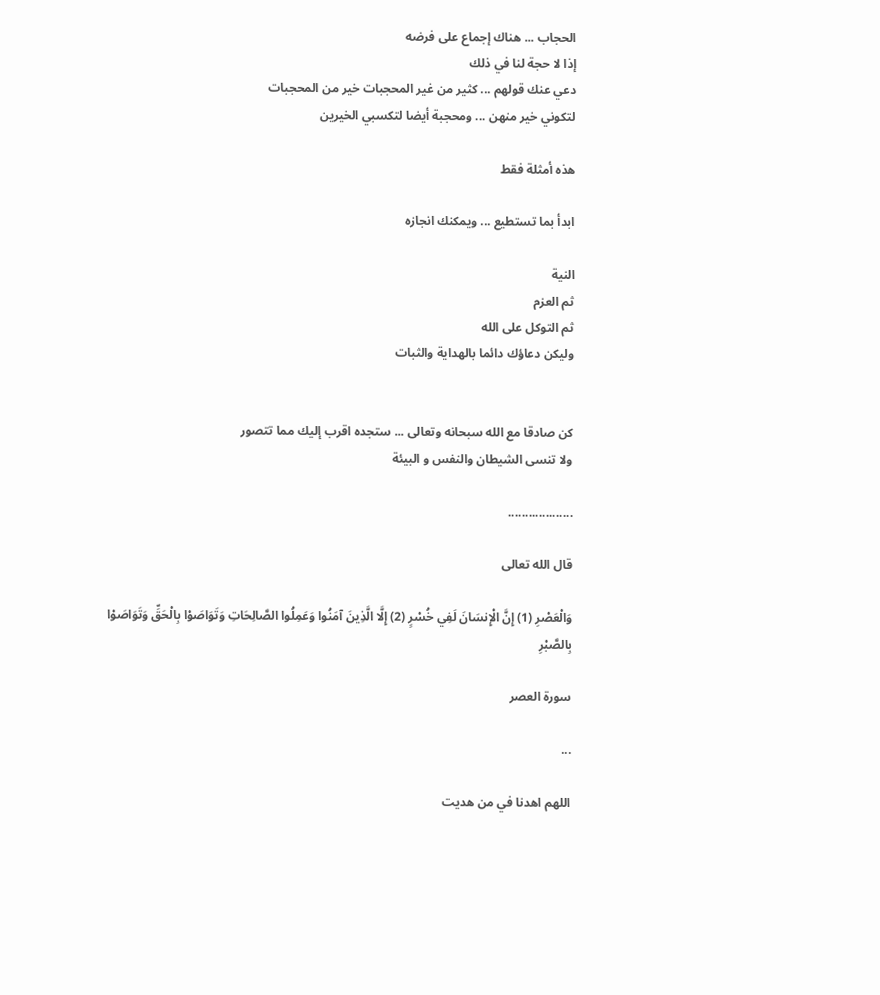الحجاب ... هناك إجماع على فرضه
إذا لا حجة لنا في ذلك
دعي عنك قولهم ... كثير من غير المحجبات خير من المحجبات
لتكوني خير منهن ... ومحجبة أيضا لتكسبي الخيرين

هذه أمثلة فقط

ابدأ بما تستطيع ... ويمكنك انجازه

النية
ثم العزم
ثم التوكل على الله
وليكن دعاؤك دائما بالهداية والثبات


كن صادقا مع الله سبحانه وتعالى ... ستجده اقرب إليك مما تتصور
ولا تنسى الشيطان والنفس و البيئة

...................

قال الله تعالى

وَالْعَصْرِ (1) إِنَّ الْإِنسَانَ لَفِي خُسْرٍ (2) إِلَّا الَّذِينَ آمَنُوا وَعَمِلُوا الصَّالِحَاتِ وَتَوَاصَوْا بِالْحَقِّ وَتَوَاصَوْا بِالصَّبْرِ

سورة العصر

...

اللهم اهدنا في من هديت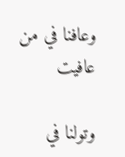وعافنا في من عافيت

وتولنا في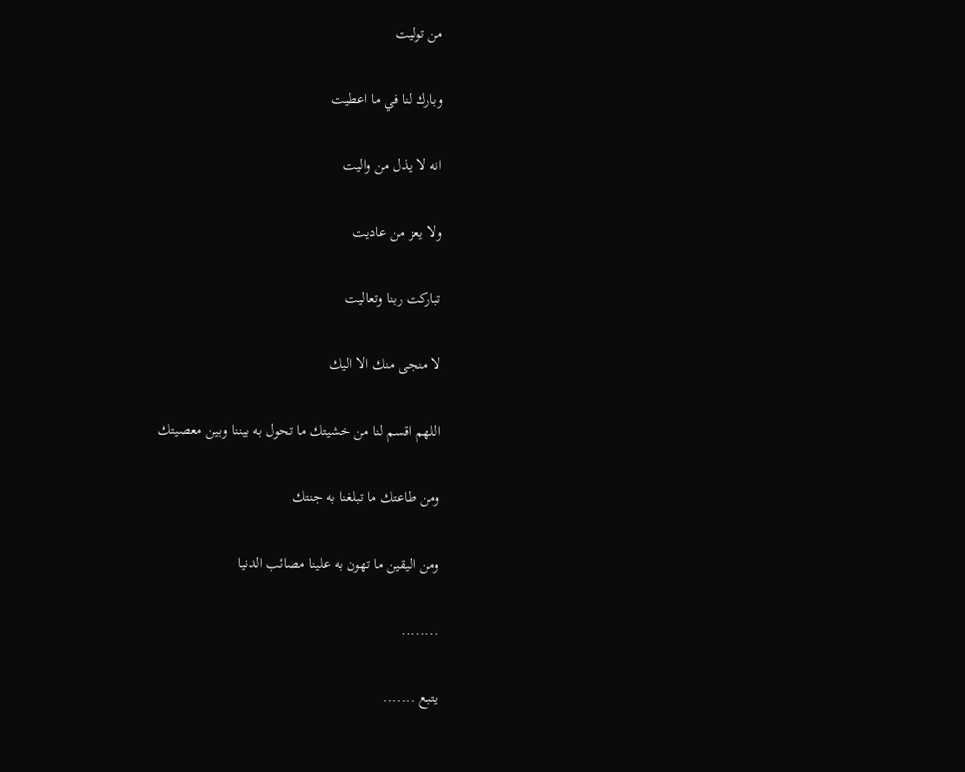من توليت

وبارك لنا في ما اعطيت

انه لا يذل من واليت

ولا يعز من عاديت

تباركت ربنا وتعاليت

لا منجى منك الا اليك

اللهم اقسم لنا من خشيتك ما تحول به بيننا وبين معصيتك

ومن طاعتك ما تبلغنا به جنتك

ومن اليقين ما تهون به علينا مصائب الدنيا

........

يتبع .......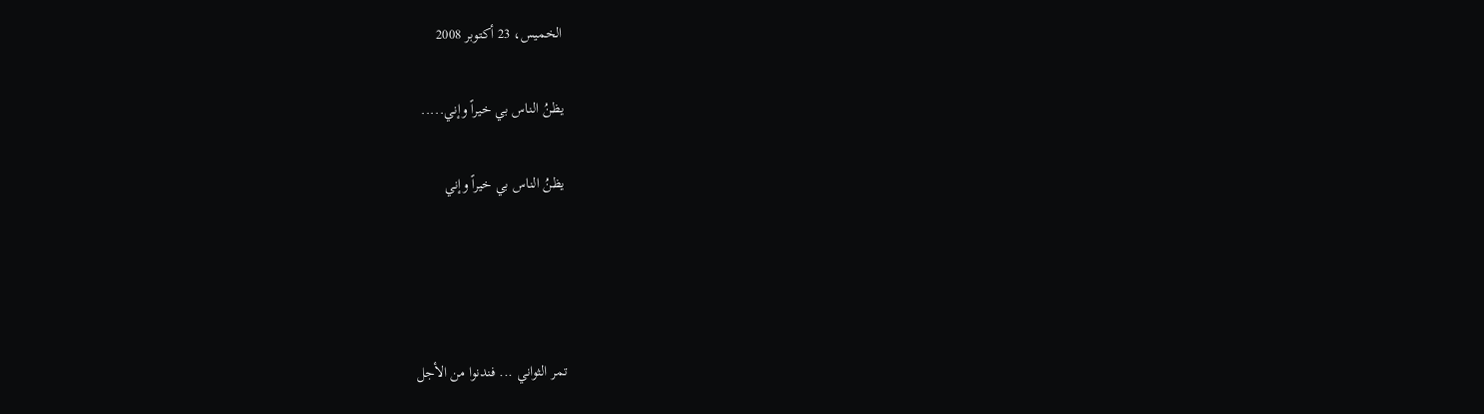الخميس، 23 أكتوبر 2008

يظنُ الناس بي خيراً وإني.....

يظنُ الناس بي خيراً وإني




تمر الثواني ... فندنوا من الأجل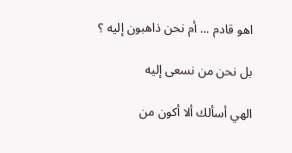اهو قادم ... أم نحن ذاهبون إليه ؟

بل نحن من نسعى إليه

الهي أسألك ألا أكون من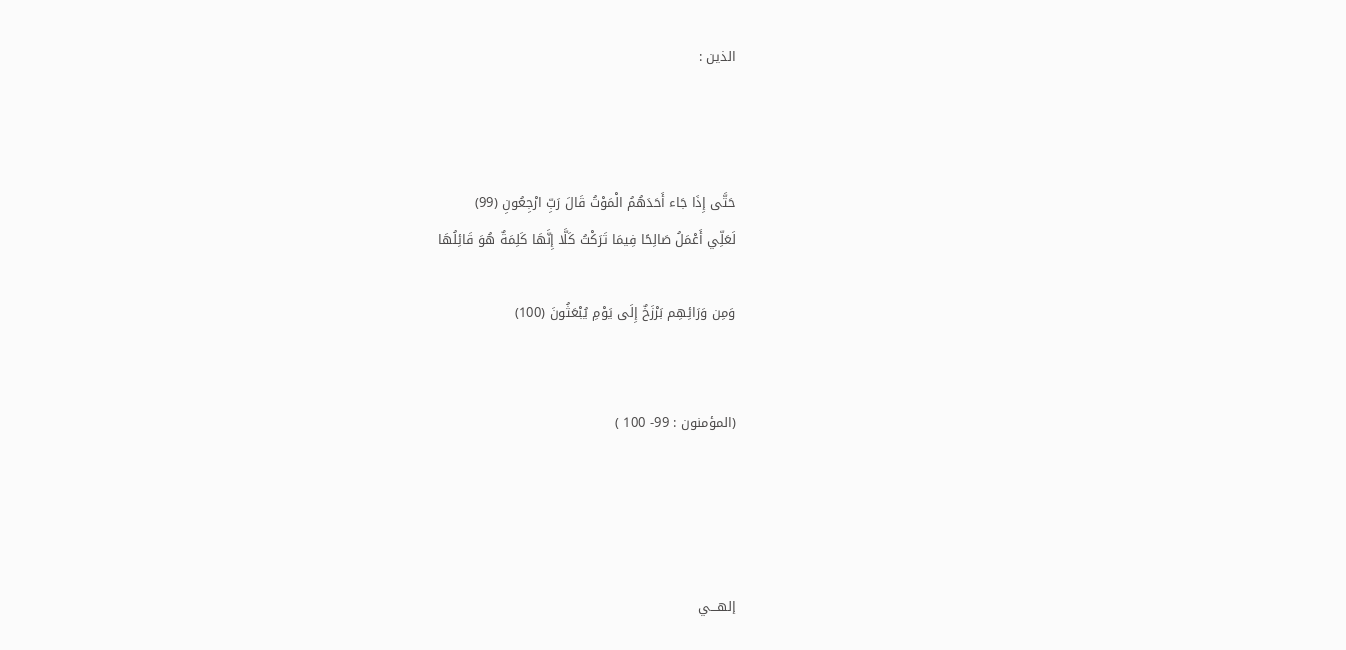الذين :



حَتَّى إِذَا جَاء أَحَدَهُمُ الْمَوْتُ قَالَ رَبِّ ارْجِعُونِ (99)
لَعَلِّي أَعْمَلُ صَالِحًا فِيمَا تَرَكْتُ كَلَّا إِنَّهَا كَلِمَةٌ هُوَ قَائِلُهَا

وَمِن وَرَائِهِم بَرْزَخٌ إِلَى يَوْمِ يُبْعَثُونَ (100)


(المؤمنون : 99- 100 )




إلهـــي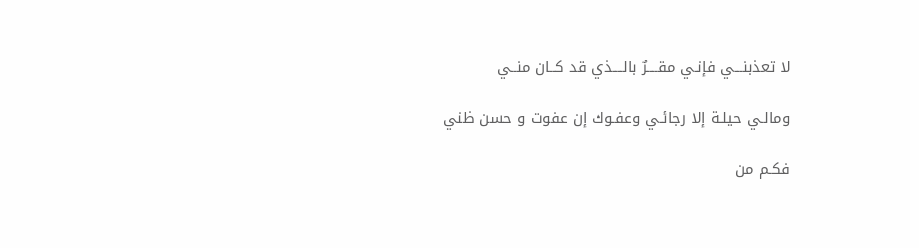لا تعذبنـــي فإنـي مقــــرٌ بالــــذي قد كــان منــي

ومالـي حيلـة إلا رجائـي وعفـوك إن عفوت و حسن ظني

فكـم من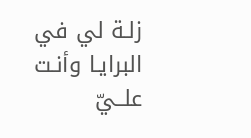زلـة لي في البرايـا وأنـت علــيّ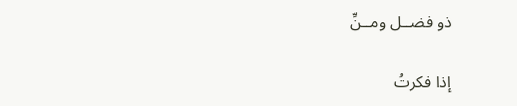ذو فضــل ومــنِّ

إذا فكرتُ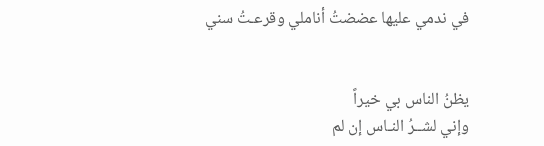في ندمي عليها عضضتُ أناملي وقرعـتُ سني


يظنُ الناس بي خيراً
وإني لشــرُ النـاس إن لم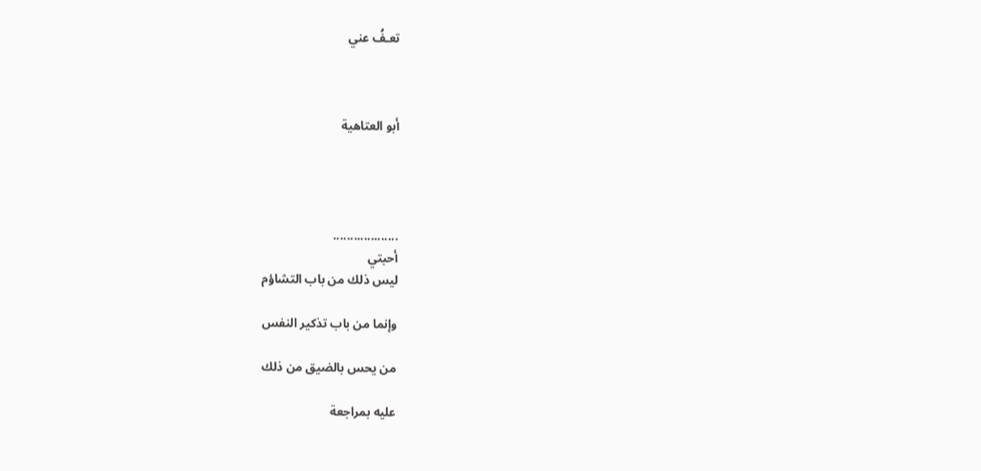تعـفُ عني



أبو العتاهية




...................
أحبتي
ليس ذلك من باب التشاؤم

وإنما من باب تذكير النفس

من يحس بالضيق من ذلك

عليه بمراجعة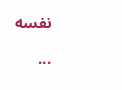نفسه

...